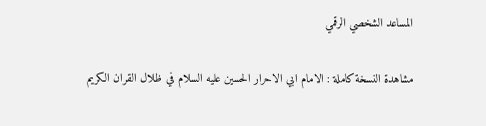المساعد الشخصي الرقمي

مشاهدة النسخة كاملة : الامام ابي الاحرار الحسين عليه السلام في ظلال القران الكريم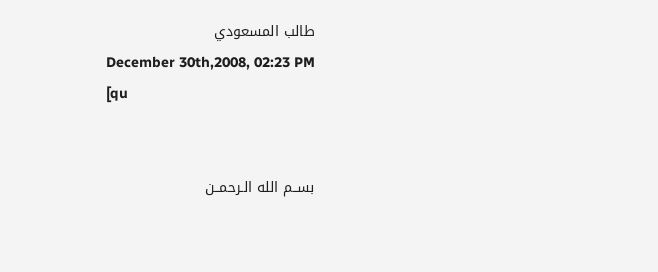طالب المسعودي
December 30th,2008, 02:23 PM
[qu


بســم الله الـرحمــن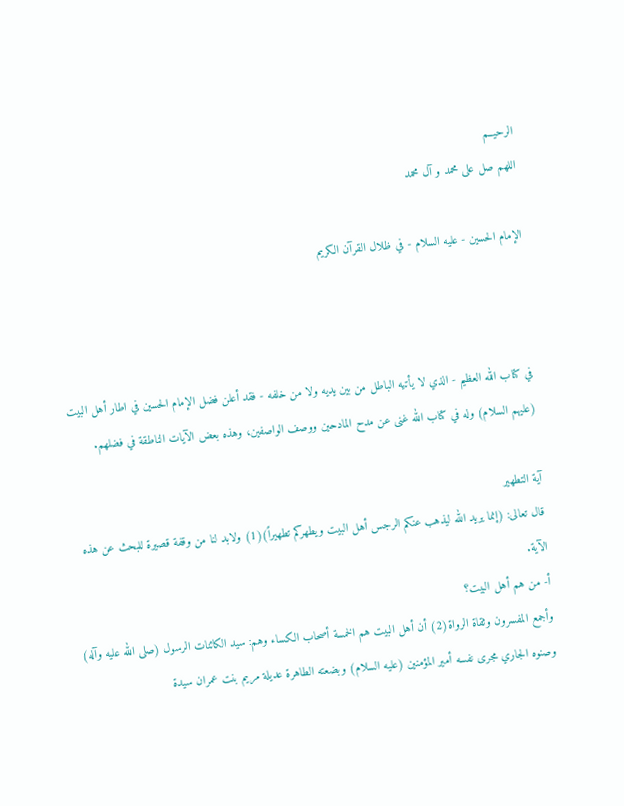الرحيــم
اللهم صل على محمد و آل محمد

الإمام الحسين - عليه السلام - في ظلال القرآن الكريم



في كتاب الله العظيم - الذي لا يأتيه الباطل من بين يديه ولا من خلفه - فقد أعلن فضل الإمام الحسين في اطار أهل البيت (عليهم السلام) وله في كتاب الله غنى عن مدح المادحين ووصف الواصفين، وهذه بعض الآيات الناطقة في فضلهم.

آية التطهير
قال تعالى: (إنما يريد الله ليذهب عنكم الرجس أهل البيت ويطهركم تطهيراً)(1) ولابد لنا من وقفة قصيرة للبحث عن هذه الآية.
أ- من هم أهل البيت؟
وأجمع المفسرون وثقاة الرواة(2) أن أهل البيت هم الخمسة أصحاب الكساء وهم: سيد الكائنات الرسول (صلى الله عليه وآله) وصنوه الجاري مجرى نفسه أمير المؤمنين (عليه السلام) وبضعته الطاهرة عديلة مريم بنت عمران سيدة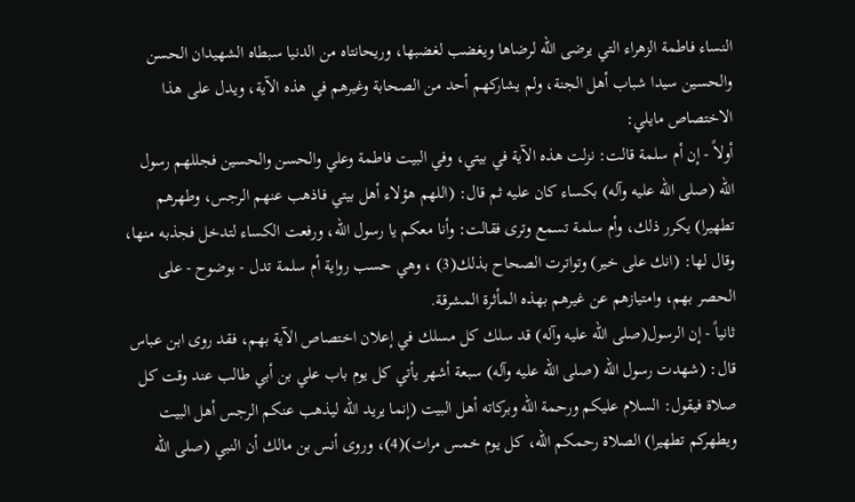النساء فاطمة الزهراء التي يرضى الله لرضاها ويغضب لغضبها، وريحانتاه من الدنيا سبطاه الشهيدان الحسن والحسين سيدا شباب أهل الجنة، ولم يشاركهم أحد من الصحابة وغيرهم في هذه الآية، ويدل على هذا الاختصاص مايلي:
أولاً - إن أم سلمة قالت: نزلت هذه الآية في بيتي، وفي البيت فاطمة وعلي والحسن والحسين فجللهم رسول الله (صلى الله عليه وآله) بكساء كان عليه ثم قال: (اللهم هؤلاء أهل بيتي فاذهب عنهم الرجس، وطهرهم تطهيرا) يكرر ذلك، وأم سلمة تسمع وترى فقالت: وأنا معكم يا رسول الله، ورفعت الكساء لتدخل فجذبه منها، وقال لها: (انك على خير) وتواترت الصحاح بذلك(3) ، وهي حسب رواية أم سلمة تدل - بوضوح - على الحصر بهم، وامتيازهم عن غيرهم بهذه المأثرة المشرقة.
ثانياً - إن الرسول(صلى الله عليه وآله) قد سلك كل مسلك في إعلان اختصاص الآية بهم، فقد روى ابن عباس قال: (شهدت رسول الله (صلى الله عليه وآله) سبعة أشهر يأتي كل يوم باب علي بن أبي طالب عند وقت كل صلاة فيقول: السلام عليكم ورحمة الله وبركاته أهل البيت (إنما يريد الله ليذهب عنكم الرجس أهل البيت ويطهركم تطهيرا) الصلاة رحمكم الله، كل يوم خمس مرات)(4)، وروى أنس بن مالك أن النبي (صلى الله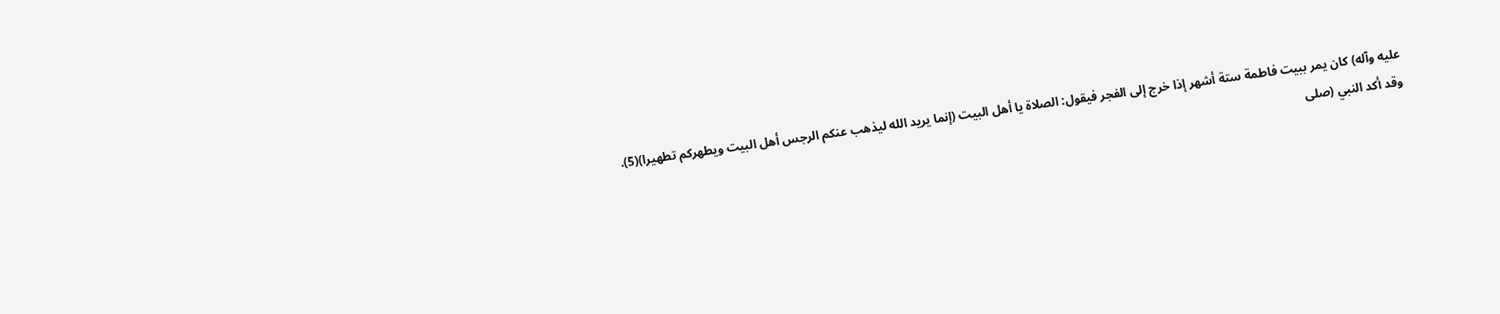عليه وآله) كان يمر ببيت فاطمة ستة أشهر إذا خرج إلى الفجر فيقول: الصلاة يا أهل البيت (إنما يريد الله ليذهب عنكم الرجس أهل البيت ويطهركم تطهيرا)(5).
وقد أكد النبي (صلى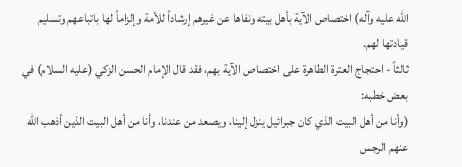الله عليه وآله) اختصاص الآية بأهل بيته ونفاها عن غيرهم إرشاداً للأمة وإلزاماً لها باتباعهم وتسليم قيادتها لهم.
ثالثاً - احتجاج العترة الطاهرة على اختصاص الآية بهم، فقد قال الإمام الحسن الزكي (عليه السلام) في بعض خطبه:
(وأنا من أهل البيت الذي كان جبرائيل ينزل إلينا، ويصعد من عندنا، وأنا من أهل البيت الذين أذهب الله عنهم الرجس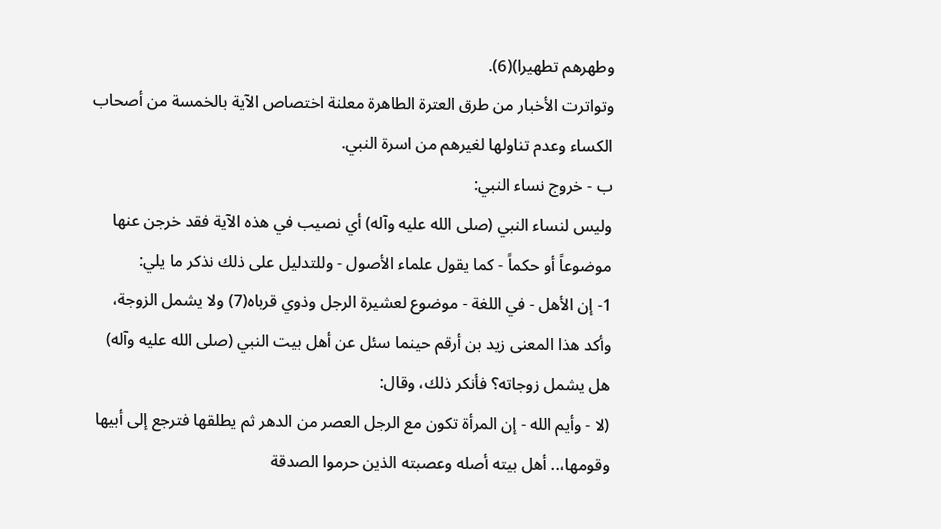وطهرهم تطهيرا)(6).
وتواترت الأخبار من طرق العترة الطاهرة معلنة اختصاص الآية بالخمسة من أصحاب الكساء وعدم تناولها لغيرهم من اسرة النبي.
ب - خروج نساء النبي:
وليس لنساء النبي (صلى الله عليه وآله) أي نصيب في هذه الآية فقد خرجن عنها موضوعاً أو حكماً - كما يقول علماء الأصول - وللتدليل على ذلك نذكر ما يلي:
1- إن الأهل - في اللغة - موضوع لعشيرة الرجل وذوي قرباه(7) ولا يشمل الزوجة، وأكد هذا المعنى زيد بن أرقم حينما سئل عن أهل بيت النبي (صلى الله عليه وآله) هل يشمل زوجاته؟ فأنكر ذلك، وقال:
(لا - وأيم الله - إن المرأة تكون مع الرجل العصر من الدهر ثم يطلقها فترجع إلى أبيها وقومها،.. أهل بيته أصله وعصبته الذين حرموا الصدقة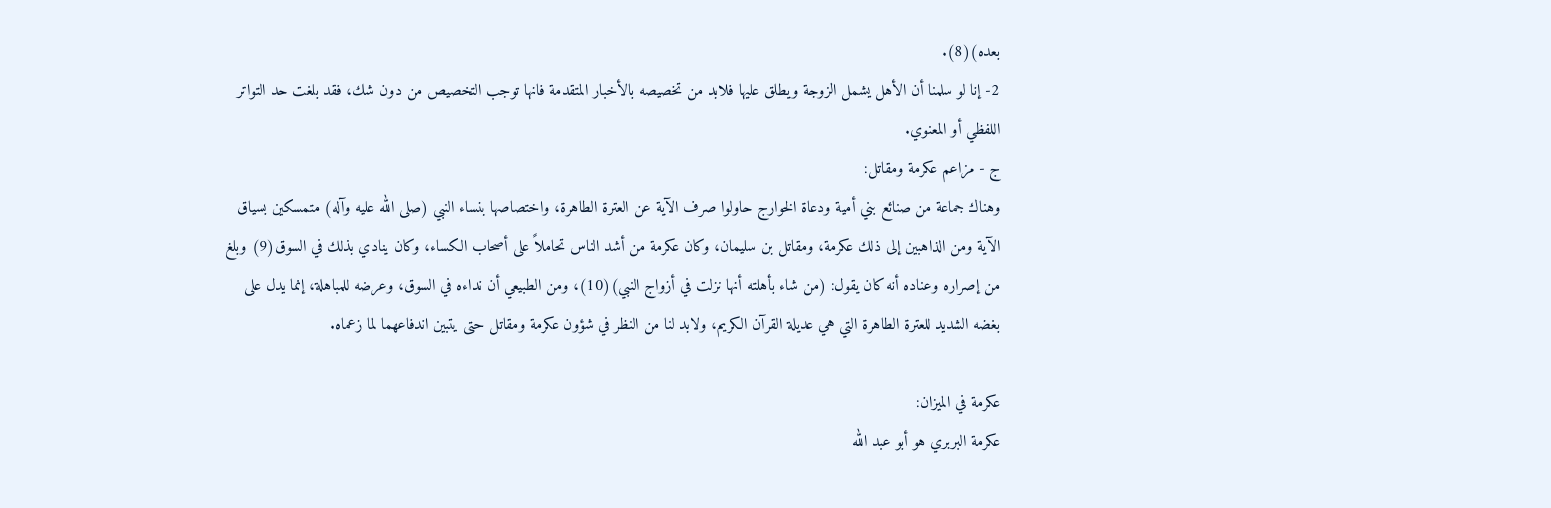بعده)(8).
2- إنا لو سلمنا أن الأهل يشمل الزوجة ويطلق عليها فلابد من تخصيصه بالأخبار المتقدمة فانها توجب التخصيص من دون شك، فقد بلغت حد التواتر اللفظي أو المعنوي.
ج - مزاعم عكرمة ومقاتل:
وهناك جماعة من صنائع بني أمية ودعاة الخوارج حاولوا صرف الآية عن العترة الطاهرة، واختصاصها بنساء النبي (صلى الله عليه وآله) متمسكين بسياق الآية ومن الذاهبين إلى ذلك عكرمة، ومقاتل بن سليمان، وكان عكرمة من أشد الناس تحاملاً على أصحاب الكساء، وكان ينادي بذلك في السوق(9) وبلغ من إصراره وعناده أنه كان يقول: (من شاء بأهلته أنها نزلت في أزواج النبي)(10)، ومن الطبيعي أن نداءه في السوق، وعرضه للمباهلة، إنما يدل على بغضه الشديد للعترة الطاهرة التي هي عديلة القرآن الكريم، ولابد لنا من النظر في شؤون عكرمة ومقاتل حتى يتبين اندفاعهما لما زعماه.

عكرمة في الميزان:
عكرمة البربري هو أبو عبد الله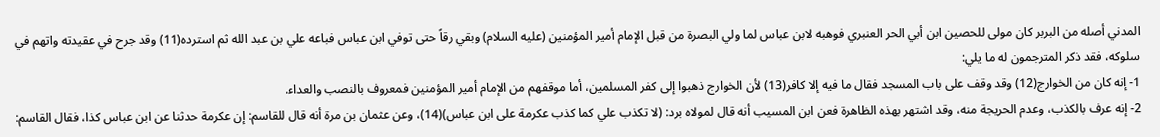المدني أصله من البربر كان مولى للحصين ابن أبي الحر العنبري فوهبه لابن عباس لما ولي البصرة من قبل الإمام أمير المؤمنين (عليه السلام) وبقي رقاً حتى توفي ابن عباس فباعه علي بن عبد الله ثم استرده(11) وقد جرح في عقيدته واتهم في سلوكه، فقد ذكر المترجمون له ما يلي:
1- إنه كان من الخوارج(12) وقد وقف على باب المسجد فقال ما فيه إلا كافر(13) لأن الخوارج ذهبوا إلى كفر المسلمين، أما موقفهم من الإمام أمير المؤمنين فمعروف بالنصب والعداء.
2- إنه عرف بالكذب، وعدم الحريجة منه، وقد اشتهر بهذه الظاهرة فعن ابن المسيب أنه قال لمولاه برد: (لا تكذب علي كما كذب عكرمة على ابن عباس)(14)، وعن عثمان بن مرة أنه قال للقاسم: إن عكرمة حدثنا عن ابن عباس كذا، فقال القاسم: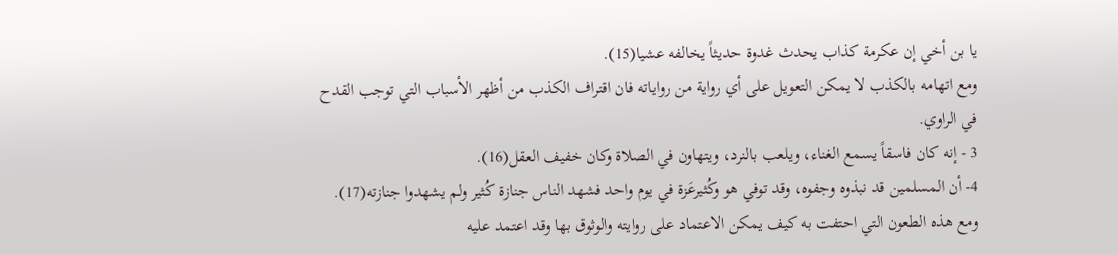يا بن أخي إن عكرمة كذاب يحدث غدوة حديثاً يخالفه عشيا(15).
ومع اتهامه بالكذب لا يمكن التعويل على أي رواية من رواياته فان اقتراف الكذب من أظهر الأسباب التي توجب القدح في الراوي.
3 - إنه كان فاسقاً يسمع الغناء، ويلعب بالنرد، ويتهاون في الصلاة وكان خفيف العقل(16).
4- أن المسلمين قد نبذوه وجفوه، وقد توفي هو وكُثيرعَزة في يوم واحد فشهد الناس جنازة كُثير ولم يشهدوا جنازته(17).
ومع هذه الطعون التي احتفت به كيف يمكن الاعتماد على روايته والوثوق بها وقد اعتمد عليه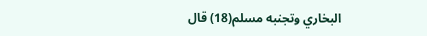البخاري وتجنبه مسلم(18) قال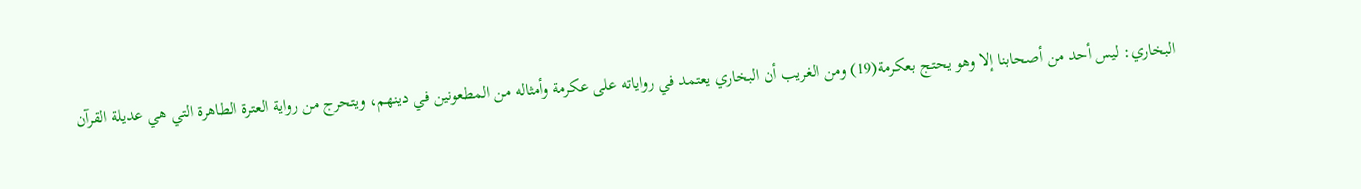البخاري: ليس أحد من أصحابنا إلا وهو يحتج بعكرمة(19) ومن الغريب أن البخاري يعتمد في رواياته على عكرمة وأمثاله من المطعونين في دينهم، ويتحرج من رواية العترة الطاهرة التي هي عديلة القرآن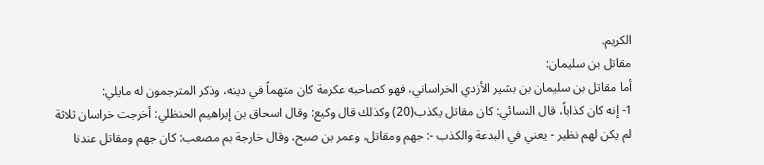الكريم.
مقاتل بن سليمان:
أما مقاتل بن سليمان بن بشير الأزدي الخراساني، فهو كصاحبه عكرمة كان متهماً في دينه، وذكر المترجمون له مايلي:
1- إنه كان كذاباً، قال النسائي: كان مقاتل يكذب(20) وكذلك قال وكيع: وقال اسحاق بن إبراهيم الحنظلي: أخرجت خراسان ثلاثة لم يكن لهم نظير - يعني في البدعة والكذب -: جهم ومقاتل، وعمر بن صبح، وقال خارجة بم مصعب: كان جهم ومقاتل عندنا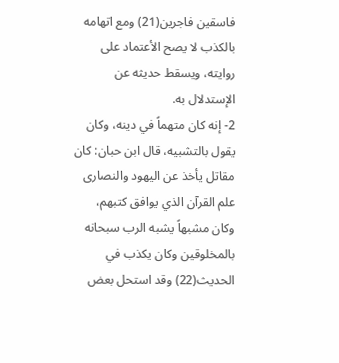فاسقين فاجرين(21) ومع اتهامه بالكذب لا يصح الأعتماد على روايته، ويسقط حديثه عن الإستدلال به.
2- إنه كان متهماً في دينه، وكان يقول بالتشبيه، قال ابن حبان: كان مقاتل يأخذ عن اليهود والنصارى علم القرآن الذي يوافق كتبهم، وكان مشبهاً يشبه الرب سبحانه بالمخلوقين وكان يكذب في الحديث(22) وقد استحل بعض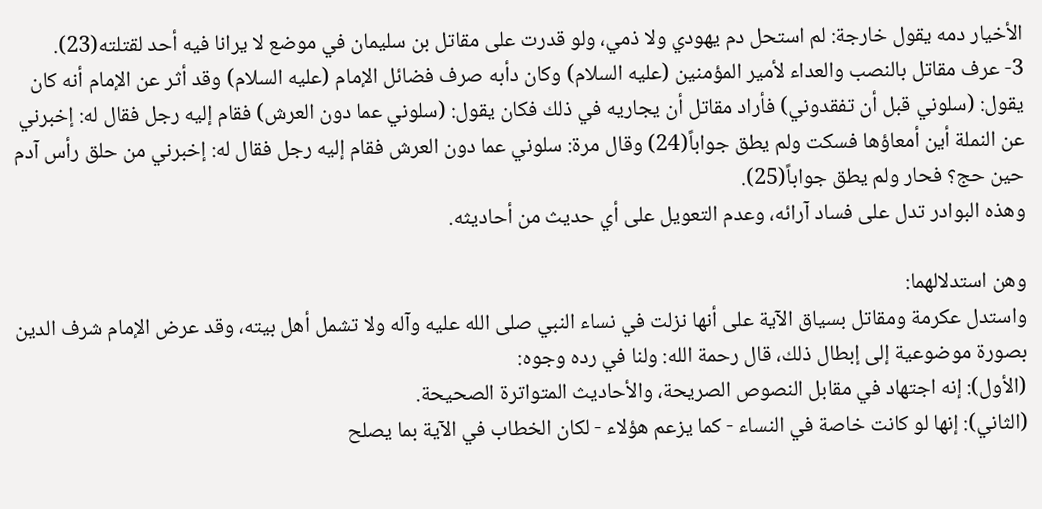الأخيار دمه يقول خارجة: لم استحل دم يهودي ولا ذمي، ولو قدرت على مقاتل بن سليمان في موضع لا يرانا فيه أحد لقتلته(23).
3- عرف مقاتل بالنصب والعداء لأمير المؤمنين (عليه السلام) وكان دأبه صرف فضائل الإمام (عليه السلام) وقد أثر عن الإمام أنه كان يقول: (سلوني قبل أن تفقدوني) فأراد مقاتل أن يجاريه في ذلك فكان يقول: (سلوني عما دون العرش) فقام إليه رجل فقال له: إخبرني عن النملة أين أمعاؤها فسكت ولم يطق جواباً(24) وقال مرة: سلوني عما دون العرش فقام إليه رجل فقال له: إخبرني من حلق رأس آدم حين حج؟ فحار ولم يطق جواباً(25).
وهذه البوادر تدل على فساد آرائه، وعدم التعويل على أي حديث من أحاديثه.

وهن استدلالهما:
واستدل عكرمة ومقاتل بسياق الآية على أنها نزلت في نساء النبي صلى الله عليه وآله ولا تشمل أهل بيته، وقد عرض الإمام شرف الدين بصورة موضوعية إلى إبطال ذلك، قال رحمة الله: ولنا في رده وجوه:
(الأول): إنه اجتهاد في مقابل النصوص الصريحة، والأحاديث المتواترة الصحيحة.
(الثاني): إنها لو كانت خاصة في النساء - كما يزعم هؤلاء - لكان الخطاب في الآية بما يصلح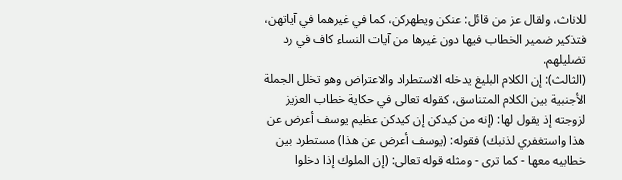للاناث، ولقال عز من قائل: عنكن ويطهركن، كما في غيرهما في آياتهن، فتذكير ضمير الخطاب فيها دون غيرها من آيات النساء كاف في رد تضليلهم.
(الثالث): إن الكلام البليغ يدخله الاستطراد والاعتراض وهو تخلل الجملة الأجنبية بين الكلام المتناسق، كقوله تعالى في حكاية خطاب العزيز لزوجته إذ يقول لها: (إنه من كيدكن إن كيدكن عظيم يوسف أعرض عن هذا واستغفري لذنبك) فقوله: (يوسف أعرض عن هذا) مستطرد بين خطابيه معها - كما ترى - ومثله قوله تعالى: (إن الملوك إذا دخلوا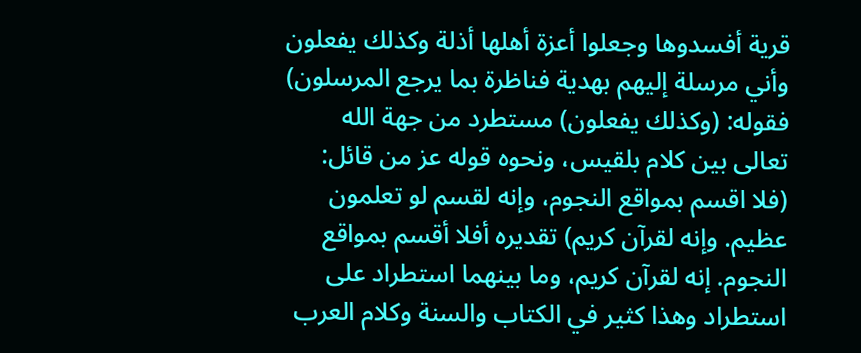قرية أفسدوها وجعلوا أعزة أهلها أذلة وكذلك يفعلون وأني مرسلة إليهم بهدية فناظرة بما يرجع المرسلون) فقوله: (وكذلك يفعلون) مستطرد من جهة الله تعالى بين كلام بلقيس، ونحوه قوله عز من قائل: (فلا اقسم بمواقع النجوم، وإنه لقسم لو تعلمون عظيم. وإنه لقرآن كريم) تقديره أفلا أقسم بمواقع النجوم. إنه لقرآن كريم، وما بينهما استطراد على استطراد وهذا كثير في الكتاب والسنة وكلام العرب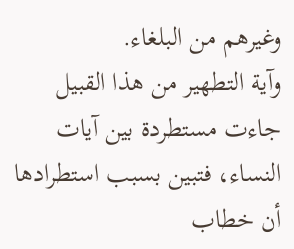وغيرهم من البلغاء.
وآية التطهير من هذا القبيل جاءت مستطردة بين آيات النساء، فتبين بسبب استطرادها أن خطاب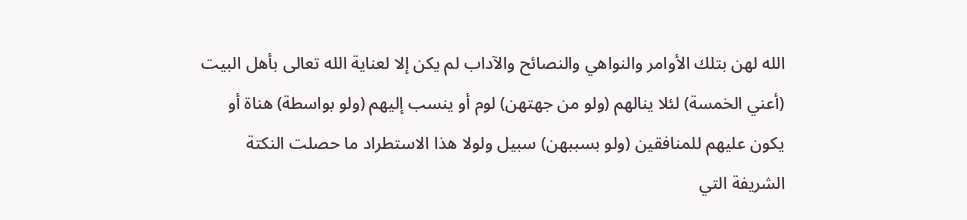الله لهن بتلك الأوامر والنواهي والنصائح والآداب لم يكن إلا لعناية الله تعالى بأهل البيت (أعني الخمسة) لئلا ينالهم (ولو من جهتهن) لوم أو ينسب إليهم (ولو بواسطة) هناة أو يكون عليهم للمنافقين (ولو بسببهن) سبيل ولولا هذا الاستطراد ما حصلت النكتة الشريفة التي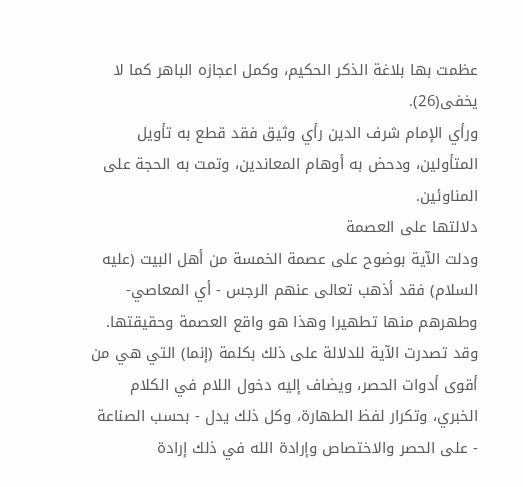عظمت بها بلاغة الذكر الحكيم، وكمل اعجازه الباهر كما لا يخفى(26).
ورأي الإمام شرف الدين رأي وثيق فقد قطع به تأويل المتأولين، ودحض به أوهام المعاندين، وتمت به الحجة على المناوئين.
دلالتها على العصمة
ودلت الآية بوضوح على عصمة الخمسة من أهل البيت (عليه السلام) فقد أذهب تعالى عنهم الرجس - أي المعاصي- وطهرهم منها تطهيرا وهذا هو واقع العصمة وحقيقتها.
وقد تصدرت الآية للدلالة على ذلك بكلمة (إنما) التي هي من أقوى أدوات الحصر، ويضاف إليه دخول اللام في الكلام الخبري، وتكرار لفظ الطهارة، وكل ذلك يدل - بحسب الصناعة - على الحصر والاختصاص وإرادة الله في ذلك إرادة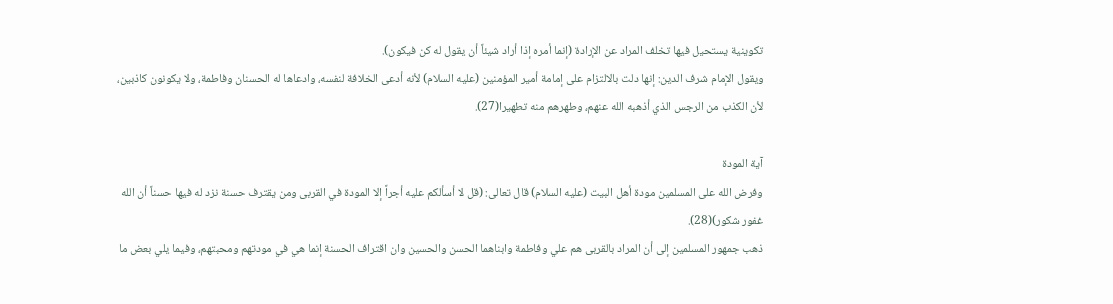تكوينية يستحيل فيها تخلف المراد عن الإرادة (إنما أمره إذا أراد شيئاً أن يقول له كن فيكون).
ويقول الإمام شرف الدين: إنها دلت بالالتزام على إمامة أمير المؤمنين (عليه السلام) لأنه أدعى الخلافة لنفسه، وادعاها له الحسنان وفاطمة، ولا يكونون كاذبين، لأن الكذب من الرجس الذي أذهبه الله عنهم، وطهرهم منه تطهيرا(27).

آية المودة
وفرض الله على المسلمين مودة أهل البيت (عليه السلام) قال تعالى: (قل لا أسألكم عليه أجراً إلا المودة في القربى ومن يقترف حسنة نزد له فيها حسناً أن الله غفور شكور)(28).
ذهب جمهور المسلمين إلى أن المراد بالقربى هم علي وفاطمة وابناهما الحسن والحسين وان اقتراف الحسنة إنما هي في مودتهم ومحبتهم، وفيما يلي بعض ما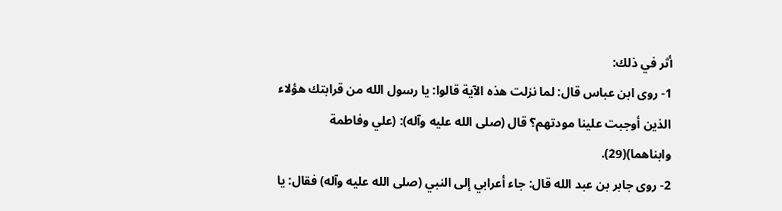أثر في ذلك:
1- روى ابن عباس قال: لما نزلت هذه الآية قالوا: يا رسول الله من قرابتك هؤلاء الذين أوجبت علينا مودتهم؟ قال (صلى الله عليه وآله): (علي وفاطمة وابناهما)(29).
2- روى جابر بن عبد الله قال: جاء أعرابي إلى النبي (صلى الله عليه وآله) فقال: يا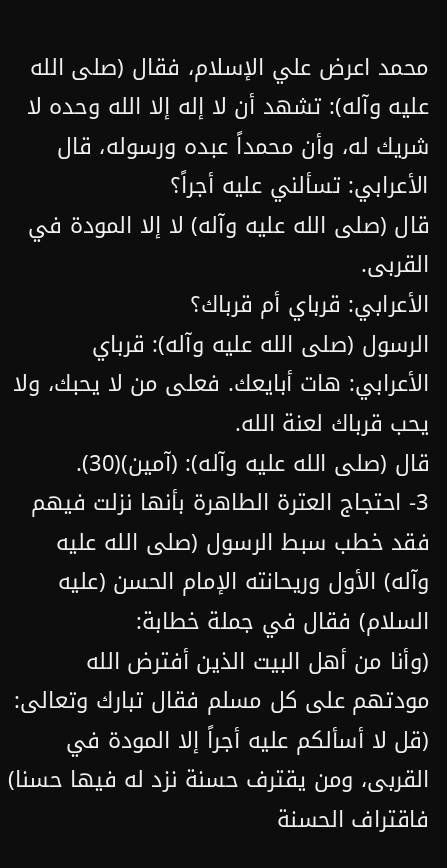محمد اعرض علي الإسلام، فقال (صلى الله عليه وآله): تشهد أن لا إله إلا الله وحده لا شريك له، وأن محمداً عبده ورسوله، قال الأعرابي: تسألني عليه أجراً؟
قال (صلى الله عليه وآله) لا إلا المودة في القربى.
الأعرابي: قرباي أم قرباك؟
الرسول (صلى الله عليه وآله): قرباي
الأعرابي: هات أبايعك. فعلى من لا يحبك، ولا يحب قرباك لعنة الله.
قال (صلى الله عليه وآله): (آمين)(30).
3- احتجاج العترة الطاهرة بأنها نزلت فيهم فقد خطب سبط الرسول (صلى الله عليه وآله) الأول وريحانته الإمام الحسن (عليه السلام) فقال في جملة خطابة:
(وأنا من أهل البيت الذين أفترض الله مودتهم على كل مسلم فقال تبارك وتعالى: (قل لا أسألكم عليه أجراً إلا المودة في القربى، ومن يقترف حسنة نزد له فيها حسنا) فاقتراف الحسنة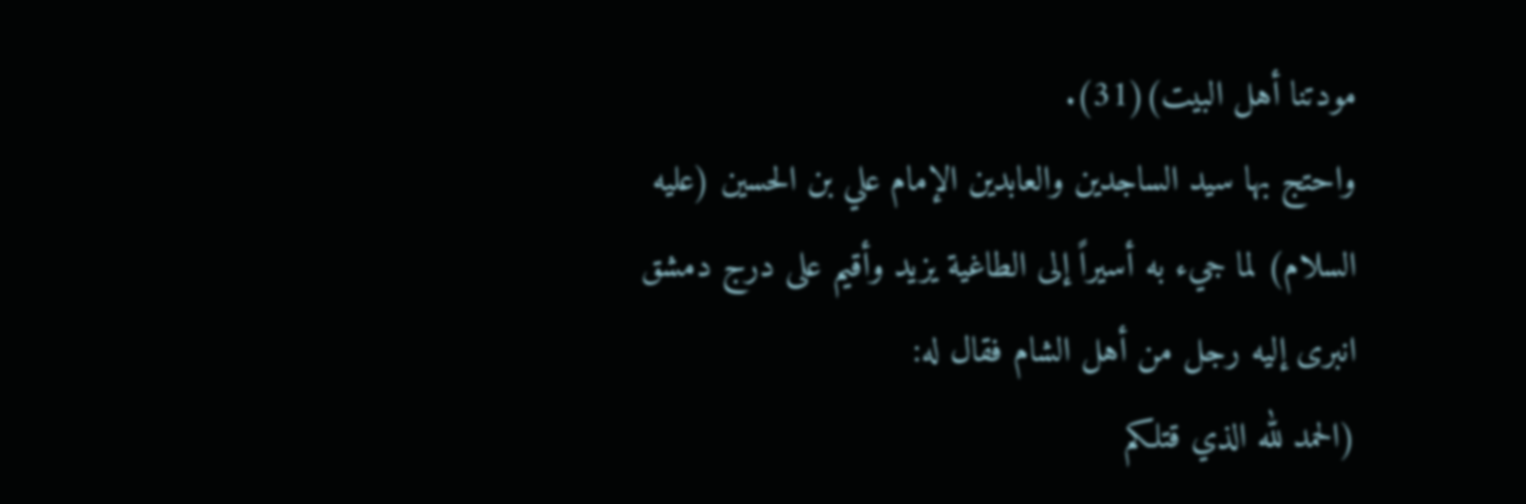مودتنا أهل البيت)(31).
واحتج بها سيد الساجدين والعابدين الإمام علي بن الحسين (عليه السلام) لما جيء به أسيراً إلى الطاغية يزيد وأقيم على درج دمشق انبرى إليه رجل من أهل الشام فقال له:
(الحمد لله الذي قتلكم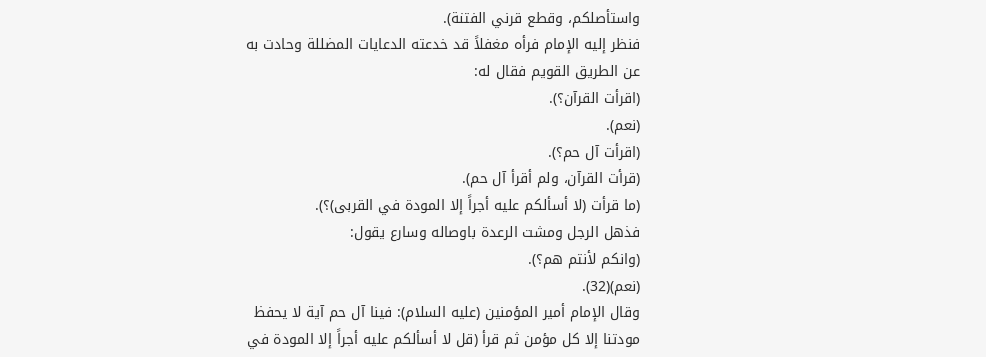واستأصلكم، وقطع قرني الفتنة).
فنظر إليه الإمام فرأه مغفلاً قد خدعته الدعايات المضللة وحادت به عن الطريق القويم فقال له:
(اقرأت القرآن؟).
(نعم).
(اقرأت آل حم؟).
(قرأت القرآن، ولم أقرأ آل حم).
(ما قرأت (لا أسألكم عليه أجراً إلا المودة في القربى)؟).
فذهل الرجل ومشت الرعدة باوصاله وسارع يقول:
(وانكم لأنتم هم؟).
(نعم)(32).
وقال الإمام أمير المؤمنين (عليه السلام): فينا آل حم آية لا يحفظ مودتنا إلا كل مؤمن ثم قرأ (قل لا أسألكم عليه أجراً إلا المودة في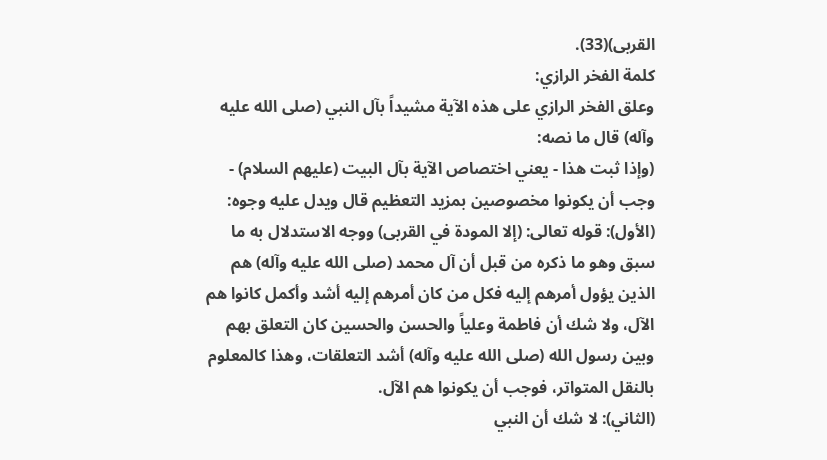القربى)(33).
كلمة الفخر الرازي:
وعلق الفخر الرازي على هذه الآية مشيداً بآل النبي (صلى الله عليه وآله) قال ما نصه:
(وإذا ثبت هذا - يعني اختصاص الآية بآل البيت (عليهم السلام) - وجب أن يكونوا مخصوصين بمزيد التعظيم قال ويدل عليه وجوه:
(الأول): قوله تعالى: (إلا المودة في القربى) ووجه الاستدلال به ما سبق وهو ما ذكره من قبل أن آل محمد (صلى الله عليه وآله) هم الذين يؤول أمرهم إليه فكل من كان أمرهم إليه أشد وأكمل كانوا هم الآل، ولا شك أن فاطمة وعلياً والحسن والحسين كان التعلق بهم وبين رسول الله (صلى الله عليه وآله) أشد التعلقات، وهذا كالمعلوم بالنقل المتواتر، فوجب أن يكونوا هم الآل.
(الثاني): لا شك أن النبي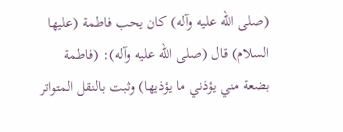(صلى الله عليه وآله) كان يحب فاطمة (عليها السلام) قال (صلى الله عليه وآله): (فاطمة بضعة مني يؤذني ما يؤذيها) وثبت بالنقل المتواتر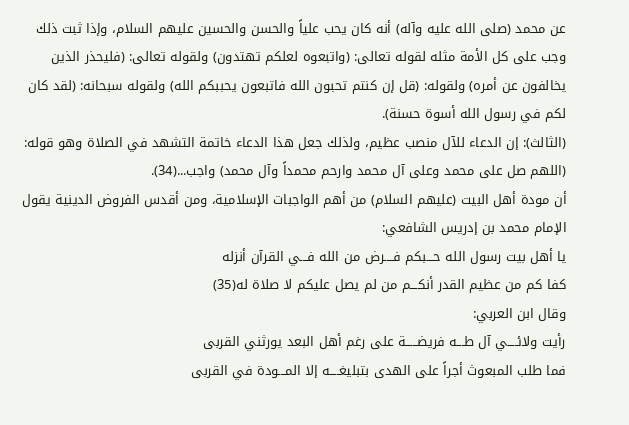عن محمد (صلى الله عليه وآله) أنه كان يحب علياً والحسن والحسين عليهم السلام، وإذا ثبت ذلك وجب على كل الأمة مثله لقوله تعالى: (واتبعوه لعلكم تهتدون) ولقوله تعالى: (فليحذر الذين يخالفون عن أمره) ولقوله: (قل إن كنتم تحبون الله فاتبعون يحببكم الله) ولقوله سبحانه: (لقد كان لكم في رسول الله أسوة حسنة).
(الثالث): إن الدعاء للآل منصب عظيم، ولذلك جعل هذا الدعاء خاتمة التشهد في الصلاة وهو قوله: (اللهم صل على محمد وعلى آل محمد وارحم محمداً وآل محمد) واجب...(34).
أن مودة أهل البيت (عليهم السلام) من أهم الواجبات الإسلامية، ومن أقدس الفروض الدينية يقول الإمام محمد بن إدريس الشافعي:
يا أهل بيت رسول الله حـــبكم فــــرض من الله فـــي القرآن أنزله
كفا كم من عظيم القدر أنكـــم من لم يصل عليكم لا صلاة له(35)
وقال ابن العربي:
رأيت ولائــــي آل طـــه فريضـــــة على رغم أهل البعد يورثني القربى
فما طلب المبعوث أجراً على الهدى بتبليغــــه إلا المـــودة في القربى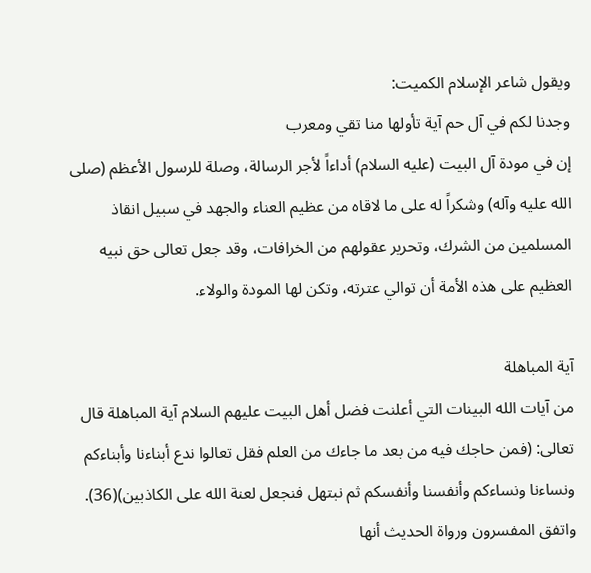ويقول شاعر الإسلام الكميت:
وجدنا لكم في آل حم آية تأولها منا تقي ومعرب
إن في مودة آل البيت (عليه السلام) أداءاً لأجر الرسالة، وصلة للرسول الأعظم (صلى الله عليه وآله) وشكراً له على ما لاقاه من عظيم العناء والجهد في سبيل انقاذ المسلمين من الشرك، وتحرير عقولهم من الخرافات، وقد جعل تعالى حق نبيه العظيم على هذه الأمة أن توالي عترته، وتكن لها المودة والولاء.

آية المباهلة
من آيات الله البينات التي أعلنت فضل أهل البيت عليهم السلام آية المباهلة قال تعالى: (فمن حاجك فيه من بعد ما جاءك من العلم فقل تعالوا ندع أبناءنا وأبناءكم ونساءنا ونساءكم وأنفسنا وأنفسكم ثم نبتهل فنجعل لعنة الله على الكاذبين)(36).
واتفق المفسرون ورواة الحديث أنها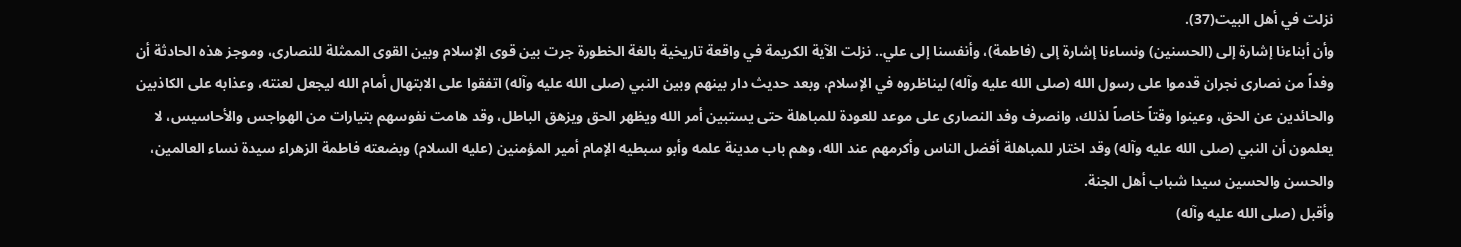نزلت في أهل البيت(37).
وأن أبناءنا إشارة إلى (الحسنين) ونساءنا إشارة إلى (فاطمة)، وأنفسنا إلى علي.. نزلت الآية الكريمة في واقعة تاريخية بالغة الخطورة جرت بين قوى الإسلام وبين القوى الممثلة للنصارى، وموجز هذه الحادثة أن وفداً من نصارى نجران قدموا على رسول الله (صلى الله عليه وآله) ليناظروه في الإسلام، وبعد حديث دار بينهم وبين النبي (صلى الله عليه وآله) اتفقوا على الابتهال أمام الله ليجعل لعنته، وعذابه على الكاذبين والحائدين عن الحق، وعينوا وقتاً خاصاً لذلك، وانصرف وفد النصارى على موعد للعودة للمباهلة حتى يستبين أمر الله ويظهر الحق ويزهق الباطل، وقد هامت نفوسهم بتيارات من الهواجس والأحاسيس، لا يعلمون أن النبي (صلى الله عليه وآله) وقد اختار للمباهلة أفضل الناس وأكرمهم عند الله، وهم باب مدينة علمه وأبو سبطيه الإمام أمير المؤمنين (عليه السلام) وبضعته فاطمة الزهراء سيدة نساء العالمين، والحسن والحسين سيدا شباب أهل الجنة.
وأقبل (صلى الله عليه وآله)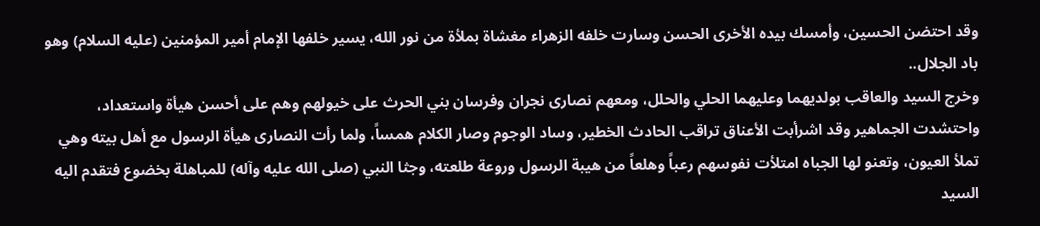وقد احتضن الحسين، وأمسك بيده الأخرى الحسن وسارت خلفه الزهراء مغشاة بملأة من نور الله، يسير خلفها الإمام أمير المؤمنين (عليه السلام) وهو باد الجلال..
وخرج السيد والعاقب بولديهما وعليهما الحلي والحلل، ومعهم نصارى نجران وفرسان بني الحرث على خيولهم وهم على أحسن هيأة واستعداد، واحتشدت الجماهير وقد اشرأبت الأعناق تراقب الحادث الخطير، وساد الوجوم وصار الكلام همساً، ولما رأت النصارى هيأة الرسول مع أهل بيته وهي تملأ العيون، وتعنو لها الجباه امتلأت نفوسهم رعباً وهلعاً من هيبة الرسول وروعة طلعته، وجثا النبي (صلى الله عليه وآله) للمباهلة بخضوع فتقدم اليه السيد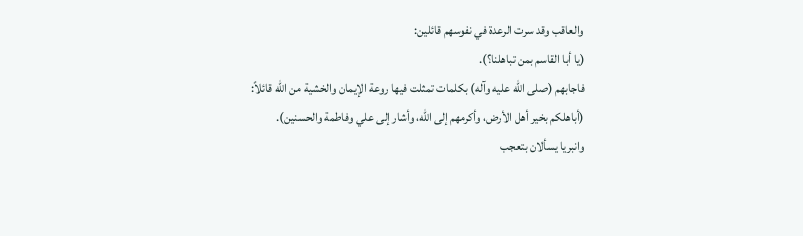والعاقب وقد سرت الرعدة في نفوسهم قائلين:
(يا أبا القاسم بمن تباهلنا؟).
فاجابهم (صلى الله عليه وآله) بكلمات تمثلت فيها روعة الإيمان والخشية من الله قائلاً:
(أباهلكم بخير أهل الأرض، وأكرمهم إلى الله، وأشار إلى علي وفاطمة والحسنين).
وانبريا يسألان بتعجب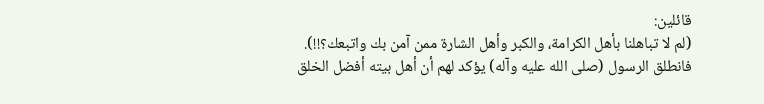قائلين:
(لم لا تباهلنا بأهل الكرامة، والكبر وأهل الشارة ممن آمن بك واتبعك؟!!).
فانطلق الرسول (صلى الله عليه وآله) يؤكد لهم أن أهل بيته أفضل الخلق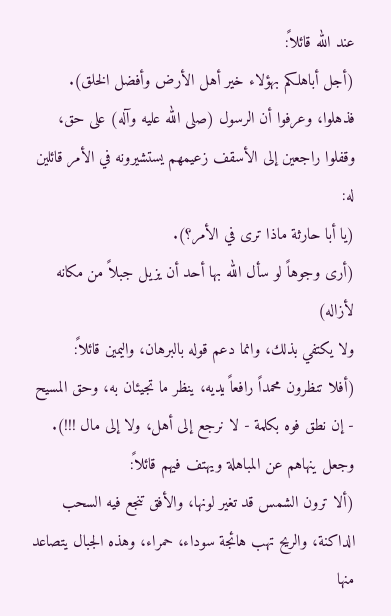عند الله قائلاً:
(أجل أباهلكم بهؤلاء خير أهل الأرض وأفضل الخلق).
فذهلوا، وعرفوا أن الرسول (صلى الله عليه وآله) على حق، وقفلوا راجعين إلى الأسقف زعيمهم يستشيرونه في الأمر قائلين له:
(يا أبا حارثة ماذا ترى في الأمر؟).
(أرى وجوهاً لو سأل الله بها أحد أن يزيل جبلاً من مكانه لأزاله)
ولا يكتفي بذلك، وانما دعم قوله بالبرهان، واليمين قائلاً:
(أفلا تنظرون محمداً رافعاً يديه، ينظر ما تجيئان به، وحق المسيح - إن نطق فوه بكلمة - لا نرجع إلى أهل، ولا إلى مال !!!).
وجعل ينهاهم عن المباهلة ويهتف فيهم قائلاً:
(ألا ترون الشمس قد تغير لونها، والأفق تنجع فيه السحب الداكنة، والريح تهب هائجة سوداء، حمراء، وهذه الجبال يتصاعد منها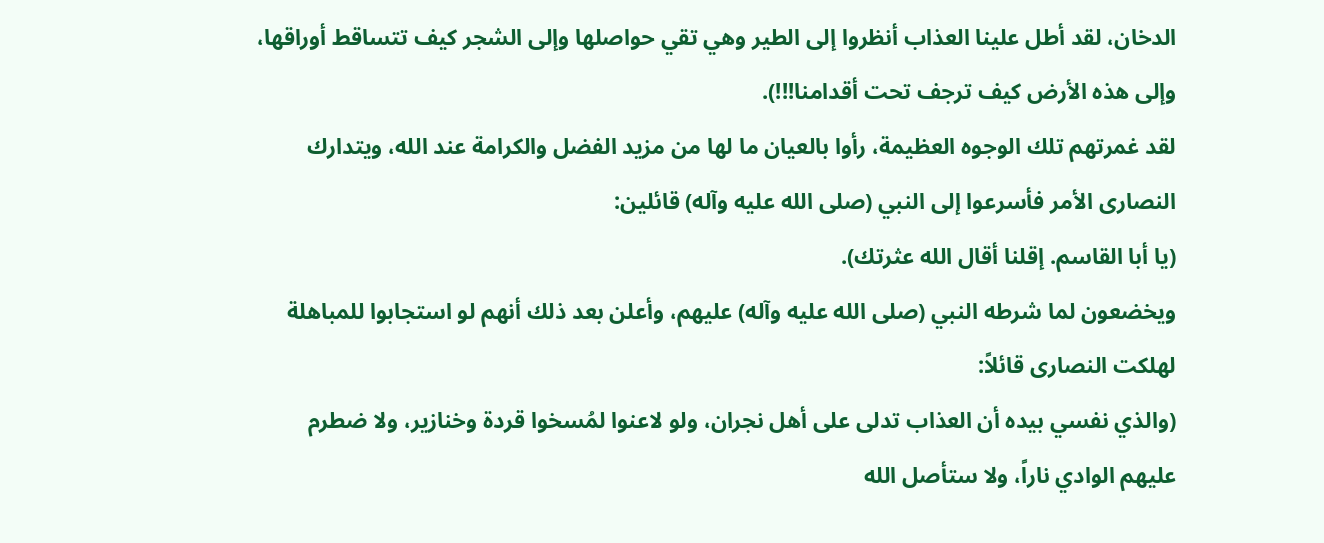الدخان، لقد أطل علينا العذاب أنظروا إلى الطير وهي تقي حواصلها وإلى الشجر كيف تتساقط أوراقها، وإلى هذه الأرض كيف ترجف تحت أقدامنا!!!).
لقد غمرتهم تلك الوجوه العظيمة، رأوا بالعيان ما لها من مزيد الفضل والكرامة عند الله، ويتدارك النصارى الأمر فأسرعوا إلى النبي (صلى الله عليه وآله) قائلين:
(يا أبا القاسم. إقلنا أقال الله عثرتك).
ويخضعون لما شرطه النبي (صلى الله عليه وآله) عليهم، وأعلن بعد ذلك أنهم لو استجابوا للمباهلة لهلكت النصارى قائلاً:
(والذي نفسي بيده أن العذاب تدلى على أهل نجران، ولو لاعنوا لمُسخوا قردة وخنازير، ولا ضطرم عليهم الوادي ناراً، ولا ستأصل الله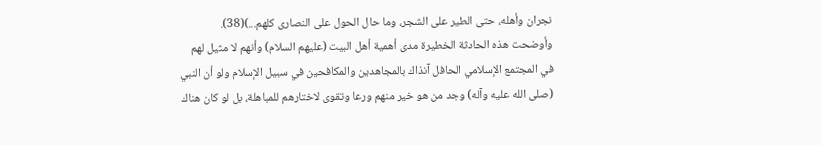نجران وأهله، حتى الطير على الشجر، وما حال الحول على النصارى كلهم...)(38).
وأوضحت هذه الحادثة الخطيرة مدى أهمية أهل البيت (عليهم السلام) وأنهم لا مثيل لهم في المجتمع الإسلامي الحافل آنذاك بالمجاهدين والمكافحين في سبيل الإسلام ولو أن النبي (صلى الله عليه وآله) وجد من هو خير منهم ورعا وتقوى لاختارهم للمباهلة، بل لو كان هناك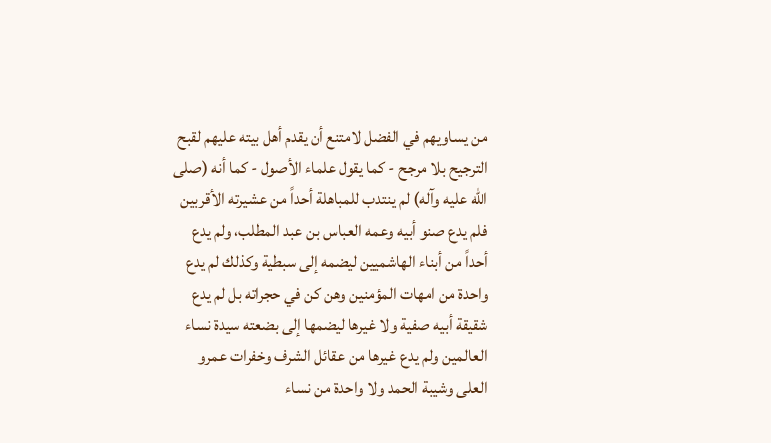من يساويهم في الفضل لامتنع أن يقدم أهل بيته عليهم لقبح الترجيح بلا مرجح - كما يقول علماء الأصول - كما أنه (صلى الله عليه وآله) لم ينتدب للمباهلة أحداً من عشيرته الأقربين فلم يدع صنو أبيه وعمه العباس بن عبد المطلب، ولم يدع أحداً من أبناء الهاشميين ليضمه إلى سبطية وكذلك لم يدع واحدة من امهات المؤمنين وهن كن في حجراته بل لم يدع شقيقة أبيه صفية ولا غيرها ليضمها إلى بضعته سيدة نساء العالمين ولم يدع غيرها من عقائل الشرف وخفرات عمرو العلى وشيبة الحمد ولا واحدة من نساء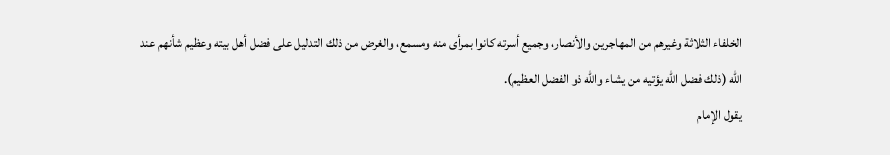الخلفاء الثلاثة وغيرهم من المهاجرين والأنصار، وجميع أسرته كانوا بمرأى منه ومسمع، والغرض من ذلك التدليل على فضل أهل بيته وعظيم شأنهم عند الله (ذلك فضل الله يؤتيه من يشاء والله ذو الفضل العظيم).
يقول الإمام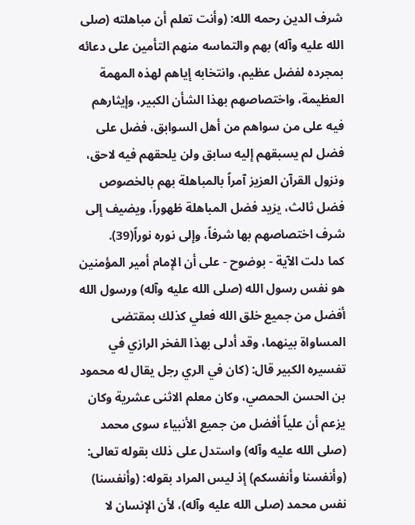شرف الدين رحمه الله: (وأنت تعلم أن مباهلته (صلى الله عليه وآله) بهم والتماسه منهم التأمين على دعائه بمجرده لفضل عظيم، وانتخابه إياهم لهذه المهمة العظيمة، واختصاصهم بهذا الشأن الكبير، وإيثارهم فيه على من سواهم من أهل السوابق، فضل على فضل لم يسبقهم إليه سابق ولن يلحقهم فيه لاحق، ونزول القرآن العزيز آمراً بالمباهلة بهم بالخصوص فضل ثالث، يزيد فضل المباهلة ظهوراً، ويضيف إلى شرف اختصاصهم بها شرفاً، وإلى نوره نوراً(39).
كما دلت الآية - بوضوح - على أن الإمام أمير المؤمنين هو نفس رسول الله (صلى الله عليه وآله) ورسول الله أفضل من جميع خلق الله فعلي كذلك بمقتضى المساواة بينهما، وقد أدلى بهذا الفخر الرازي في تفسيره الكبير قال: (كان في الري رجل يقال له محمود بن الحسن الحمصي، وكان معلم الاثنى عشرية وكان يزعم أن علياً أفضل من جميع الأنبياء سوى محمد (صلى الله عليه وآله) واستدل على ذلك بقوله تعالى: (وأنفسنا وأنفسكم) إذ ليس المراد بقوله: (وأنفسنا) نفس محمد (صلى الله عليه وآله)، لأن الإنسان لا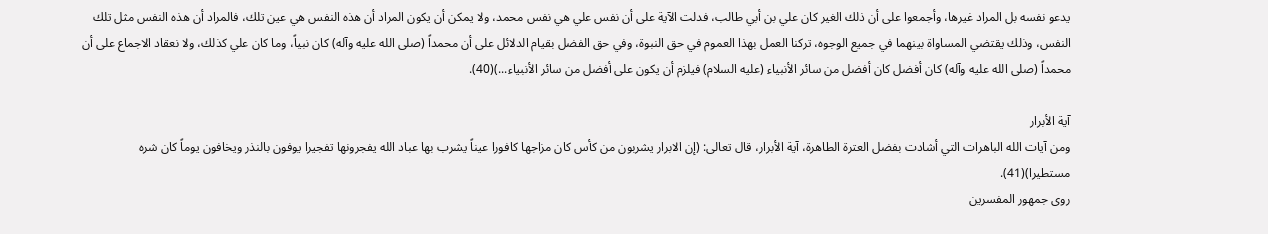يدعو نفسه بل المراد غيرها، وأجمعوا على أن ذلك الغير كان علي بن أبي طالب، فدلت الآية على أن نفس علي هي نفس محمد، ولا يمكن أن يكون المراد أن هذه النفس هي عين تلك، فالمراد أن هذه النفس مثل تلك النفس، وذلك يقتضي المساواة بينهما في جميع الوجوه، تركنا العمل بهذا العموم في حق النبوة، وفي حق الفضل بقيام الدلائل على أن محمداً (صلى الله عليه وآله) كان نبياً، وما كان علي كذلك، ولا نعقاد الاجماع على أن محمداً (صلى الله عليه وآله) كان أفضل كان أفضل من سائر الأنبياء (عليه السلام) فيلزم أن يكون على أفضل من سائر الأنبياء...)(40).

آية الأبرار
ومن آيات الله الباهرات التي أشادت بفضل العترة الطاهرة، آية الأبرار، قال تعالى: (إن الابرار يشربون من كأس كان مزاجها كافورا عيناً يشرب بها عباد الله يفجرونها تفجيرا يوفون بالنذر ويخافون يوماً كان شره مستطيرا)(41).
روى جمهور المفسرين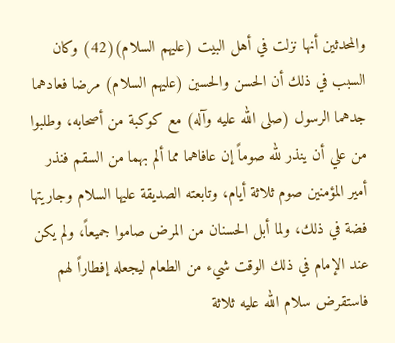والمحدثين أنها نزلت في أهل البيت (عليهم السلام)(42) وكان السبب في ذلك أن الحسن والحسين (عليهم السلام) مرضا فعادهما جدهما الرسول (صلى الله عليه وآله) مع كوكبة من أصحابه، وطلبوا من علي أن ينذر لله صوماً إن عافاهما مما ألم بهما من السقم فنذر أمير المؤمنين صوم ثلاثة أيام، وتابعته الصديقة عليها السلام وجاريتها فضة في ذلك، ولما أبل الحسنان من المرض صاموا جميعاً، ولم يكن عند الإمام في ذلك الوقت شيء من الطعام ليجعله إفطاراً لهم فاستقرض سلام الله عليه ثلاثة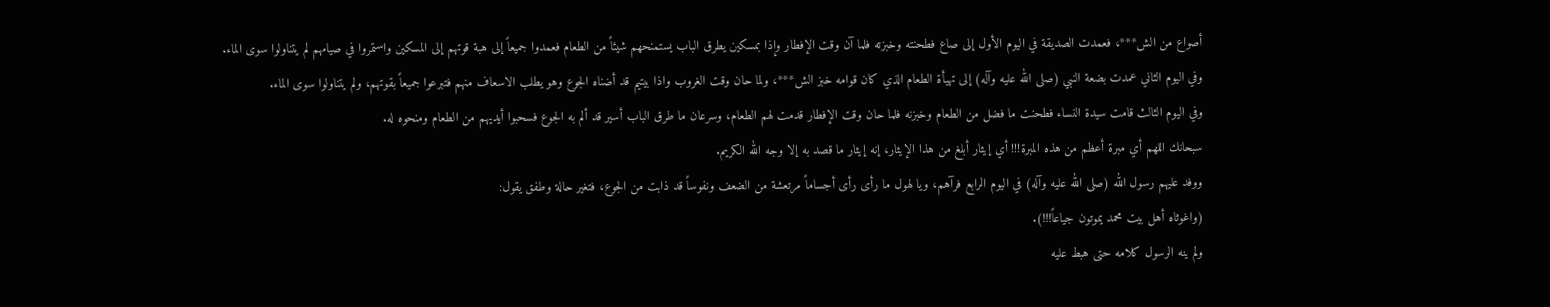أصواع من الش***، فعمدت الصديقة في اليوم الأول إلى صاع فطحنته وخبزته فلما آن وقت الإفطار وإذا بمسكين يطرق الباب يستمنحهم شيئاً من الطعام فعمدوا جميعاً إلى هبة قوتهم إلى المسكين واستمروا في صيامهم لم يتناولوا سوى الماء.
وفي اليوم الثاني عمدت بضعة النبي (صلى الله عليه وآله) إلى تهيأة الطعام الذي كان قوامه خبز الش***، ولما حان وقت الغروب واذا بيتيم قد أضناه الجوع وهو يطلب الاسعاف منهم فتبرعوا جميعاً بقوتهم، ولم يتناولوا سوى الماء.
وفي اليوم الثالث قامت سيدة النساء فطحنت ما فضل من الطعام وخبزنه فلما حان وقت الإفطار قدمت لهم الطعام، وسرعان ما طرق الباب أسير قد ألم به الجوع فسحبوا أيديهم من الطعام ومنحوه له.
سبحانك اللهم أي مبرة أعظم من هذه المبرة!!! أي إيثار أبلغ من هذا الإيثار، إنه إيثار ما قصد به إلا وجه الله الكريم.
ووفد عليهم رسول الله (صلى الله عليه وآله) في اليوم الرابع فرآهم، ويا لهول ما رأى رأى أجساماً مرتعشة من الضعف ونفوساً قد ذابت من الجوع، فتغير حالة وطفق يقول:
(واغوثاه أهل بيت محمد يموتون جياعاً!!!).
ولم ينه الرسول كلامه حتى هبط عليه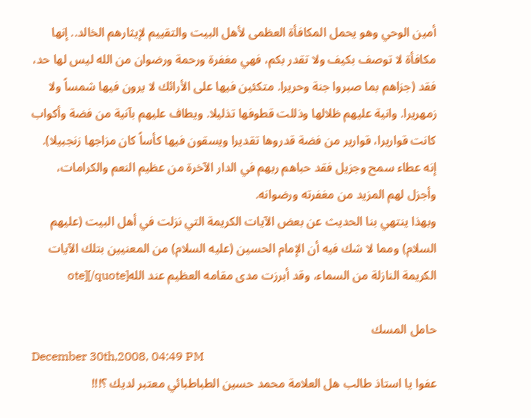أمين الوحي وهو يحمل المكافأة العظمى لأهل البيت والتقييم لإيثارهم الخالد.. إنها مكافأة لا توصف بكيف ولا تقدر بكم، فهي مغفرة ورحمة ورضوان من الله ليس لها حد، فقد (جزاهم بما صبروا جنة وحريرا. متكئين فيها على الأرائك لا يرون فيها شمساً ولا زمهريرا. وانية عليهم ظلالها وذللت قطوفها تذليلا. ويطاف عليهم بآنية من فضة وأكواب كانت قواريرا، قوارير من فضة قدروها تقديرا ويسقون فيها كأساً كان مزاجها زنجبيلا).
إنه عطاء سمح وجزيل فقد حباهم ربهم في الدار الآخرة من عظيم النعم والكرامات، وأجزل لهم المزيد من مغفرته ورضوانه.
وبهذا ينتهي بنا الحديث عن بعض الآيات الكريمة التي نزلت في أهل البيت (عليهم السلام) ومما لا شك فيه أن الإمام الحسين (عليه السلام) من المعنيين بتلك الآيات الكريمة النازلة من السماء، وقد أبرزت مدى مقامه العظيم عند اللهote][/quote]

حامل المسك
December 30th,2008, 04:49 PM
عفوا يا استاذ طالب هل العلامة محمد حسين الطباطبائي معتبر لديك ؟!!!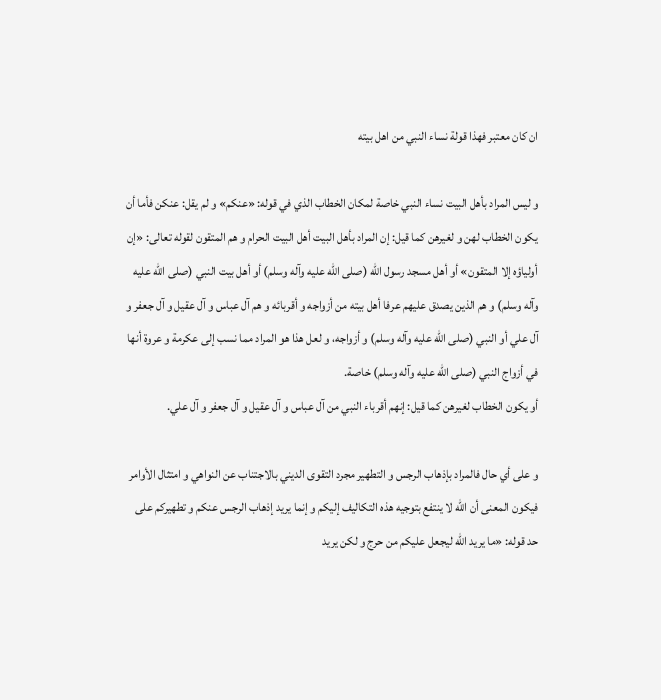ان كان معتبر فهذا قولة نساء النبي من اهل بيته

و ليس المراد بأهل البيت نساء النبي خاصة لمكان الخطاب الذي في قوله: «عنكم» و لم يقل: عنكن فأما أن يكون الخطاب لهن و لغيرهن كما قيل: إن المراد بأهل البيت أهل البيت الحرام و هم المتقون لقوله تعالى: «إن أولياؤه إلا المتقون» أو أهل مسجد رسول الله (صلى الله عليه وآله وسلم) أو أهل بيت النبي (صلى الله عليه وآله وسلم) و هم الذين يصدق عليهم عرفا أهل بيته من أزواجه و أقربائه و هم آل عباس و آل عقيل و آل جعفر و آل علي أو النبي (صلى الله عليه وآله وسلم) و أزواجه، و لعل هذا هو المراد مما نسب إلى عكرمة و عروة أنها في أزواج النبي (صلى الله عليه وآله وسلم) خاصة.
أو يكون الخطاب لغيرهن كما قيل: إنهم أقرباء النبي من آل عباس و آل عقيل و آل جعفر و آل علي.

و على أي حال فالمراد بإذهاب الرجس و التطهير مجرد التقوى الديني بالاجتناب عن النواهي و امتثال الأوامر فيكون المعنى أن الله لا ينتفع بتوجيه هذه التكاليف إليكم و إنما يريد إذهاب الرجس عنكم و تطهيركم على حد قوله: «ما يريد الله ليجعل عليكم من حرج و لكن يريد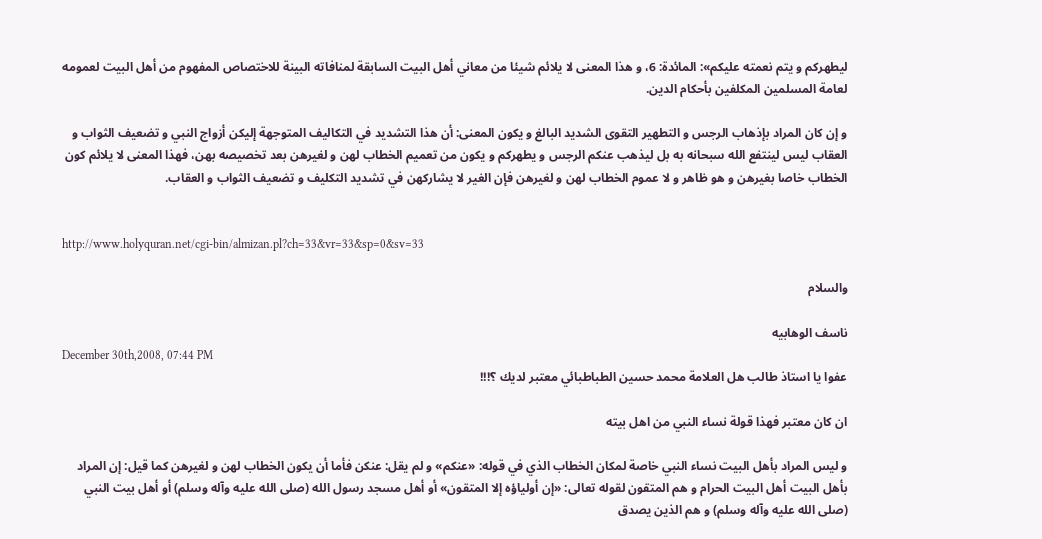ليطهركم و يتم نعمته عليكم»: المائدة: 6، و هذا المعنى لا يلائم شيئا من معاني أهل البيت السابقة لمنافاته البينة للاختصاص المفهوم من أهل البيت لعمومه لعامة المسلمين المكلفين بأحكام الدين.

و إن كان المراد بإذهاب الرجس و التطهير التقوى الشديد البالغ و يكون المعنى: أن هذا التشديد في التكاليف المتوجهة إليكن أزواج النبي و تضعيف الثواب و العقاب ليس لينتفع الله سبحانه به بل ليذهب عنكم الرجس و يطهركم و يكون من تعميم الخطاب لهن و لغيرهن بعد تخصيصه بهن، فهذا المعنى لا يلائم كون الخطاب خاصا بغيرهن و هو ظاهر و لا عموم الخطاب لهن و لغيرهن فإن الغير لا يشاركهن في تشديد التكليف و تضعيف الثواب و العقاب.


http://www.holyquran.net/cgi-bin/almizan.pl?ch=33&vr=33&sp=0&sv=33

والسلام

ناسف الوهابيه
December 30th,2008, 07:44 PM
عفوا يا استاذ طالب هل العلامة محمد حسين الطباطبائي معتبر لديك ؟!!!

ان كان معتبر فهذا قولة نساء النبي من اهل بيته

و ليس المراد بأهل البيت نساء النبي خاصة لمكان الخطاب الذي في قوله: «عنكم» و لم يقل: عنكن فأما أن يكون الخطاب لهن و لغيرهن كما قيل: إن المراد بأهل البيت أهل البيت الحرام و هم المتقون لقوله تعالى: «إن أولياؤه إلا المتقون» أو أهل مسجد رسول الله (صلى الله عليه وآله وسلم) أو أهل بيت النبي (صلى الله عليه وآله وسلم) و هم الذين يصدق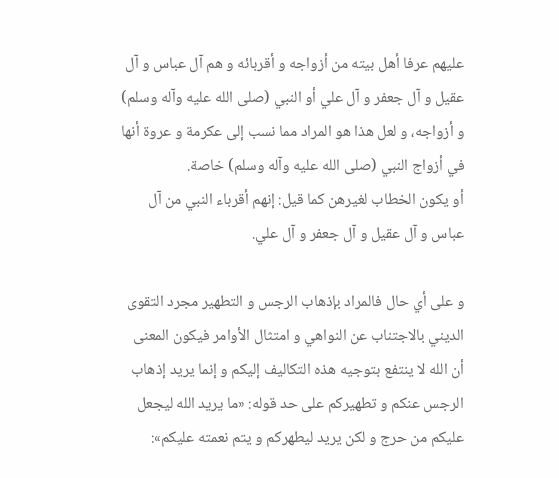عليهم عرفا أهل بيته من أزواجه و أقربائه و هم آل عباس و آل عقيل و آل جعفر و آل علي أو النبي (صلى الله عليه وآله وسلم) و أزواجه، و لعل هذا هو المراد مما نسب إلى عكرمة و عروة أنها في أزواج النبي (صلى الله عليه وآله وسلم) خاصة.
أو يكون الخطاب لغيرهن كما قيل: إنهم أقرباء النبي من آل عباس و آل عقيل و آل جعفر و آل علي.

و على أي حال فالمراد بإذهاب الرجس و التطهير مجرد التقوى الديني بالاجتناب عن النواهي و امتثال الأوامر فيكون المعنى أن الله لا ينتفع بتوجيه هذه التكاليف إليكم و إنما يريد إذهاب الرجس عنكم و تطهيركم على حد قوله: «ما يريد الله ليجعل عليكم من حرج و لكن يريد ليطهركم و يتم نعمته عليكم»: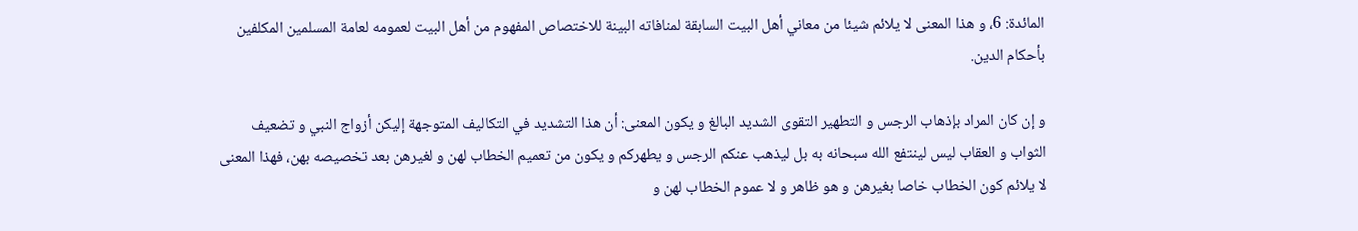المائدة: 6، و هذا المعنى لا يلائم شيئا من معاني أهل البيت السابقة لمنافاته البينة للاختصاص المفهوم من أهل البيت لعمومه لعامة المسلمين المكلفين بأحكام الدين.

و إن كان المراد بإذهاب الرجس و التطهير التقوى الشديد البالغ و يكون المعنى: أن هذا التشديد في التكاليف المتوجهة إليكن أزواج النبي و تضعيف الثواب و العقاب ليس لينتفع الله سبحانه به بل ليذهب عنكم الرجس و يطهركم و يكون من تعميم الخطاب لهن و لغيرهن بعد تخصيصه بهن، فهذا المعنى لا يلائم كون الخطاب خاصا بغيرهن و هو ظاهر و لا عموم الخطاب لهن و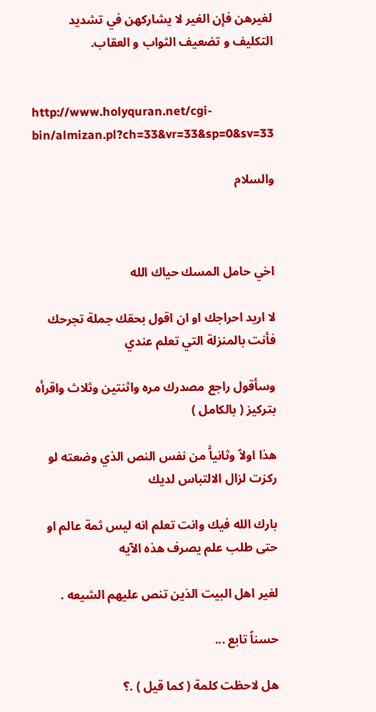لغيرهن فإن الغير لا يشاركهن في تشديد التكليف و تضعيف الثواب و العقاب.


http://www.holyquran.net/cgi-bin/almizan.pl?ch=33&vr=33&sp=0&sv=33

والسلام



اخي حامل المسك حياك الله

لا اريد احراجك او ان اقول بحقك جملة تجرحك فأنت بالمنزلة التي تعلم عندي

وسأقول راجع مصدرك مره واثنتين وثلاث واقرأه بتركيز ( بالكامل )

هذا اولاً وثانياًَ من نفس النص الذي وضعته لو ركزت لزال الالتباس لديك

بارك الله فيك وانت تعلم انه ليس ثمة عالم او حتى طلب علم يصرف هذه الآيه

لغير اهل البيت الذين تنص عليهم الشيعه .

حسناً تابع ...

هل لاحظت كلمة ( كما قيل ) .؟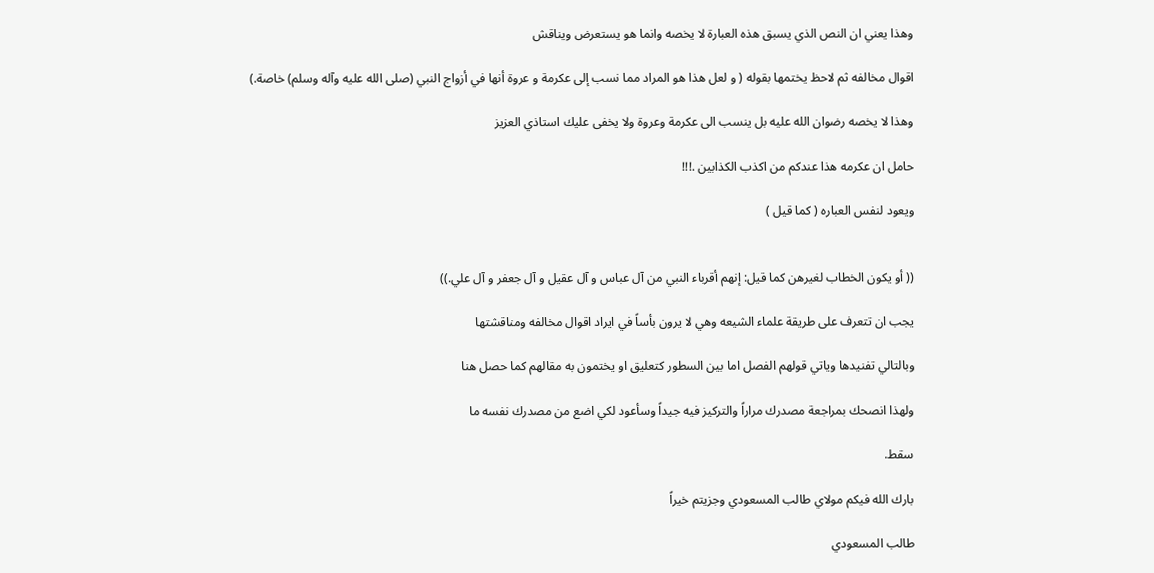وهذا يعني ان النص الذي يسبق هذه العبارة لا يخصه وانما هو يستعرض ويناقش

اقوال مخالفه ثم لاحظ يختمها بقوله ( و لعل هذا هو المراد مما نسب إلى عكرمة و عروة أنها في أزواج النبي (صلى الله عليه وآله وسلم) خاصة.)

وهذا لا يخصه رضوان الله عليه بل ينسب الى عكرمة وعروة ولا يخفى عليك استاذي العزيز

حامل ان عكرمه هذا عندكم من اكذب الكذابين .!!!

ويعود لنفس العباره ( كما قيل )


(( أو يكون الخطاب لغيرهن كما قيل: إنهم أقرباء النبي من آل عباس و آل عقيل و آل جعفر و آل علي.))

يجب ان تتعرف على طريقة علماء الشيعه وهي لا يرون بأساً في ايراد اقوال مخالفه ومناقشتها

وبالتالي تفنيدها وياتي قولهم الفصل اما بين السطور كتعليق او يختمون به مقالهم كما حصل هنا

ولهذا انصحك بمراجعة مصدرك مراراً والتركيز فيه جيداً وسأعود لكي اضع من مصدرك نفسه ما

سقط.

بارك الله فيكم مولاي طالب المسعودي وجزيتم خيراً

طالب المسعودي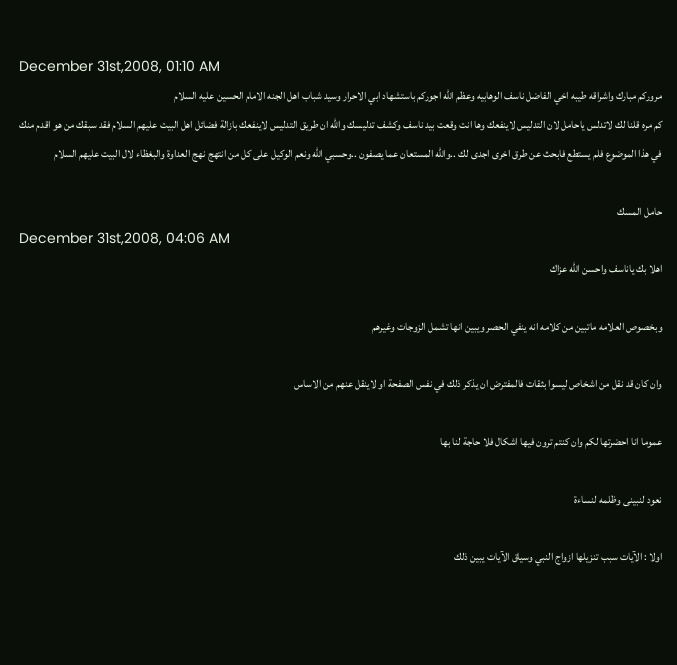December 31st,2008, 01:10 AM
مروركم مبارك واشراقه طيبه اخي الفاضل ناسف الوهابيه وعظم الله اجوركم باستشهاد ابي الاحرار وسيد شباب اهل الجنه الامام الحسين عليه السلام
كم مره قلنا لك لاتدلس ياحامل لان التدليس لاينفعك وها انت وقعت بيد ناسف وكشف تدليسك والله ان طريق التدليس لاينفعك بازالة فضائل اهل البيت عليهم السلام فقد سبقك من هو اقدم منك في هذا الموضوع فلم يستطع فابحث عن طرق اخرى اجدى لك ..والله المستعان عما يصفون ..وحسبي الله ونعم الوكيل على كل من انتهج نهج العداوة والبغظاء لال البيت عليهم السلام

حامل المسك
December 31st,2008, 04:06 AM
اهلا بك ياناسف واحسن الله عزاك

وبخصوص العلامه ماتبين من كلامه انه ينفي الحصر ويبين انها تشمل الزوجات وغيرهم

وان كان قد نقل من اشخاص ليسوا بثقات فالمفترض ان يذكر ذلك في نفس الصفحة او لاينقل عنهم من الاساس

عموما انا احضرتها لكم وان كنتم ترون فيها اشكال فلا حاجة لنا بها

نعود لنبينى وظلمه لنساءة

اولا : الآيات سبب تنزيلها ازواج النبي وسياق الآيات يبين ذلك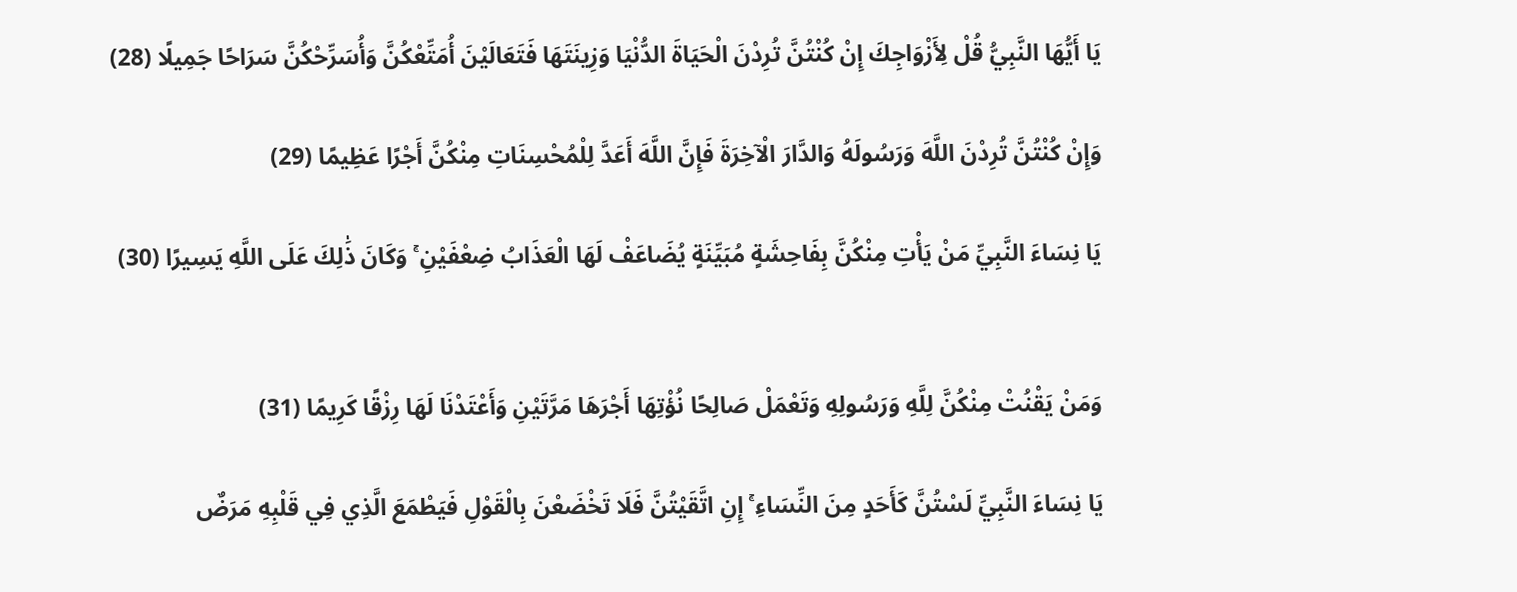يَا أَيُّهَا النَّبِيُّ قُلْ لِأَزْوَاجِكَ إِنْ كُنْتُنَّ تُرِدْنَ الْحَيَاةَ الدُّنْيَا وَزِينَتَهَا فَتَعَالَيْنَ أُمَتِّعْكُنَّ وَأُسَرِّحْكُنَّ سَرَاحًا جَمِيلًا (28)

وَإِنْ كُنْتُنَّ تُرِدْنَ اللَّهَ وَرَسُولَهُ وَالدَّارَ الْآخِرَةَ فَإِنَّ اللَّهَ أَعَدَّ لِلْمُحْسِنَاتِ مِنْكُنَّ أَجْرًا عَظِيمًا (29)

يَا نِسَاءَ النَّبِيِّ مَنْ يَأْتِ مِنْكُنَّ بِفَاحِشَةٍ مُبَيِّنَةٍ يُضَاعَفْ لَهَا الْعَذَابُ ضِعْفَيْنِ ۚ وَكَانَ ذَٰلِكَ عَلَى اللَّهِ يَسِيرًا (30)


وَمَنْ يَقْنُتْ مِنْكُنَّ لِلَّهِ وَرَسُولِهِ وَتَعْمَلْ صَالِحًا نُؤْتِهَا أَجْرَهَا مَرَّتَيْنِ وَأَعْتَدْنَا لَهَا رِزْقًا كَرِيمًا (31)

يَا نِسَاءَ النَّبِيِّ لَسْتُنَّ كَأَحَدٍ مِنَ النِّسَاءِ ۚ إِنِ اتَّقَيْتُنَّ فَلَا تَخْضَعْنَ بِالْقَوْلِ فَيَطْمَعَ الَّذِي فِي قَلْبِهِ مَرَضٌ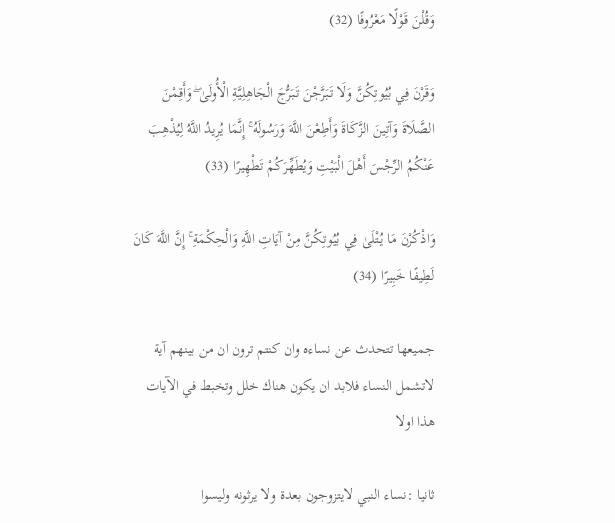وَقُلْنَ قَوْلًا مَعْرُوفًا (32)

وَقَرْنَ فِي بُيُوتِكُنَّ وَلَا تَبَرَّجْنَ تَبَرُّجَ الْجَاهِلِيَّةِ الْأُولَىٰ ۖ وَأَقِمْنَ الصَّلَاةَ وَآتِينَ الزَّكَاةَ وَأَطِعْنَ اللَّهَ وَرَسُولَهُ ۚ إِنَّمَا يُرِيدُ اللَّهُ لِيُذْهِبَ عَنْكُمُ الرِّجْسَ أَهْلَ الْبَيْتِ وَيُطَهِّرَكُمْ تَطْهِيرًا (33)

وَاذْكُرْنَ مَا يُتْلَىٰ فِي بُيُوتِكُنَّ مِنْ آيَاتِ اللَّهِ وَالْحِكْمَةِ ۚ إِنَّ اللَّهَ كَانَ لَطِيفًا خَبِيرًا (34)

جميعها تتحدث عن نساءه وان كنتم ترون ان من بينهم آية لاتشمل النساء فلابد ان يكون هناك خلل وتخبط في الآيات هذا اولا

ثانيا :نساء النبي لايتزوجون بعدة ولا يرثونه وليسوا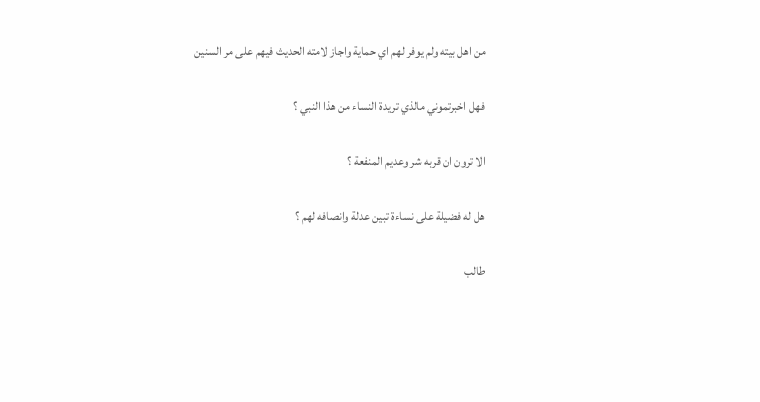من اهل بيته ولم يوفر لهم اي حماية واجاز لامته الحديث فيهم على مر السنين

فهل اخبرتموني مالذي تريدة النساء من هذا النبي ؟

الا ترون ان قربه شر وعديم المنفعة ؟

هل له فضيلة على نساءة تبين عدلة وانصافه لهم ؟

طالب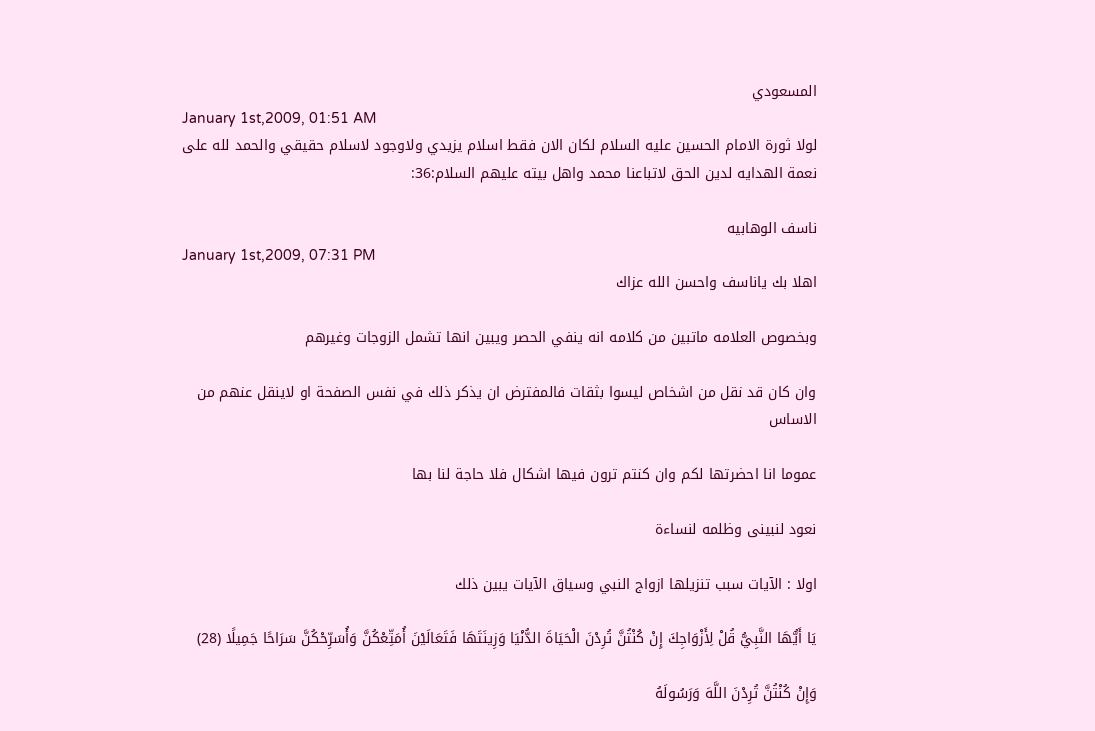المسعودي
January 1st,2009, 01:51 AM
لولا ثورة الامام الحسين عليه السلام لكان الان فقط اسلام يزيدي ولاوجود لاسلام حقيقي والحمد لله على نعمة الهدايه لدين الحق لاتباعنا محمد واهل بيته عليهم السلام:36:

ناسف الوهابيه
January 1st,2009, 07:31 PM
اهلا بك ياناسف واحسن الله عزاك

وبخصوص العلامه ماتبين من كلامه انه ينفي الحصر ويبين انها تشمل الزوجات وغيرهم

وان كان قد نقل من اشخاص ليسوا بثقات فالمفترض ان يذكر ذلك في نفس الصفحة او لاينقل عنهم من الاساس

عموما انا احضرتها لكم وان كنتم ترون فيها اشكال فلا حاجة لنا بها

نعود لنبينى وظلمه لنساءة

اولا : الآيات سبب تنزيلها ازواج النبي وسياق الآيات يبين ذلك

يَا أَيُّهَا النَّبِيُّ قُلْ لِأَزْوَاجِكَ إِنْ كُنْتُنَّ تُرِدْنَ الْحَيَاةَ الدُّنْيَا وَزِينَتَهَا فَتَعَالَيْنَ أُمَتِّعْكُنَّ وَأُسَرِّحْكُنَّ سَرَاحًا جَمِيلًا (28)

وَإِنْ كُنْتُنَّ تُرِدْنَ اللَّهَ وَرَسُولَهُ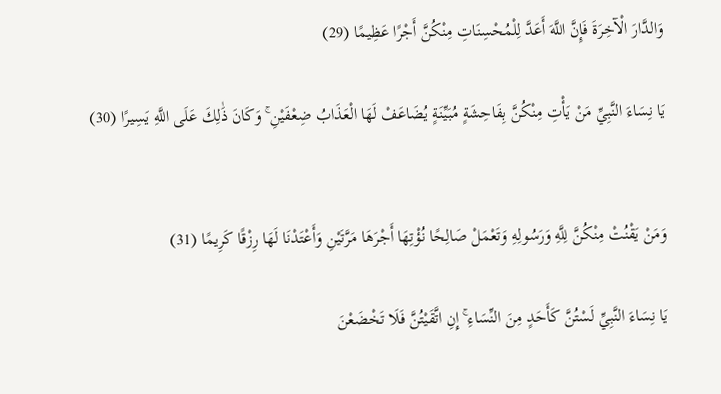وَالدَّارَ الْآخِرَةَ فَإِنَّ اللَّهَ أَعَدَّ لِلْمُحْسِنَاتِ مِنْكُنَّ أَجْرًا عَظِيمًا (29)

يَا نِسَاءَ النَّبِيِّ مَنْ يَأْتِ مِنْكُنَّ بِفَاحِشَةٍ مُبَيِّنَةٍ يُضَاعَفْ لَهَا الْعَذَابُ ضِعْفَيْنِ ۚ وَكَانَ ذَٰلِكَ عَلَى اللَّهِ يَسِيرًا (30)


وَمَنْ يَقْنُتْ مِنْكُنَّ لِلَّهِ وَرَسُولِهِ وَتَعْمَلْ صَالِحًا نُؤْتِهَا أَجْرَهَا مَرَّتَيْنِ وَأَعْتَدْنَا لَهَا رِزْقًا كَرِيمًا (31)

يَا نِسَاءَ النَّبِيِّ لَسْتُنَّ كَأَحَدٍ مِنَ النِّسَاءِ ۚ إِنِ اتَّقَيْتُنَّ فَلَا تَخْضَعْنَ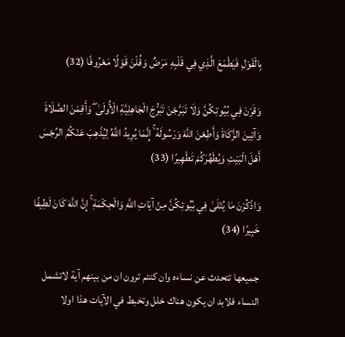بِالْقَوْلِ فَيَطْمَعَ الَّذِي فِي قَلْبِهِ مَرَضٌ وَقُلْنَ قَوْلًا مَعْرُوفًا (32)

وَقَرْنَ فِي بُيُوتِكُنَّ وَلَا تَبَرَّجْنَ تَبَرُّجَ الْجَاهِلِيَّةِ الْأُولَىٰ ۖ وَأَقِمْنَ الصَّلَاةَ وَآتِينَ الزَّكَاةَ وَأَطِعْنَ اللَّهَ وَرَسُولَهُ ۚ إِنَّمَا يُرِيدُ اللَّهُ لِيُذْهِبَ عَنْكُمُ الرِّجْسَ أَهْلَ الْبَيْتِ وَيُطَهِّرَكُمْ تَطْهِيرًا (33)

وَاذْكُرْنَ مَا يُتْلَىٰ فِي بُيُوتِكُنَّ مِنْ آيَاتِ اللَّهِ وَالْحِكْمَةِ ۚ إِنَّ اللَّهَ كَانَ لَطِيفًا خَبِيرًا (34)

جميعها تتحدث عن نساءه وان كنتم ترون ان من بينهم آية لاتشمل النساء فلابد ان يكون هناك خلل وتخبط في الآيات هذا اولا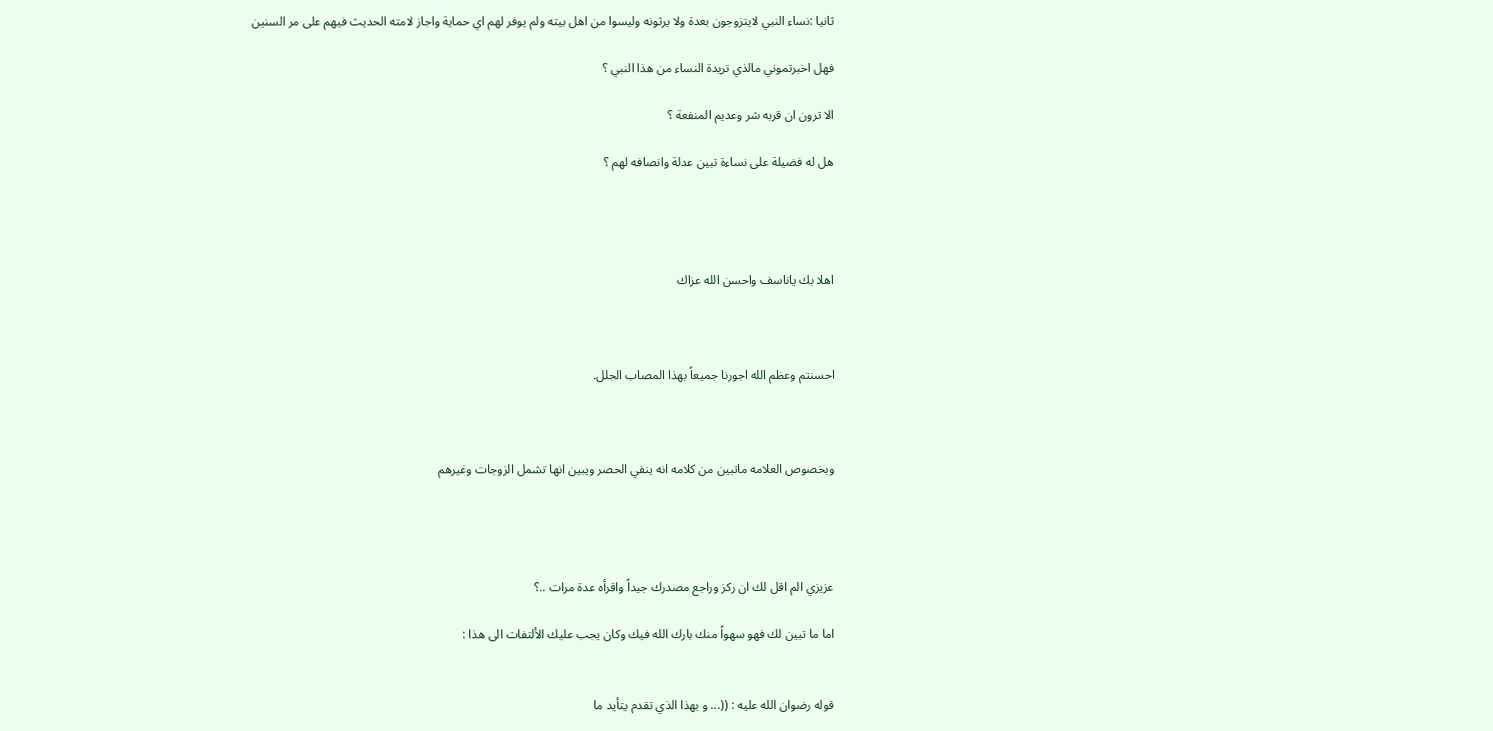ثانيا :نساء النبي لايتزوجون بعدة ولا يرثونه وليسوا من اهل بيته ولم يوفر لهم اي حماية واجاز لامته الحديث فيهم على مر السنين

فهل اخبرتموني مالذي تريدة النساء من هذا النبي ؟

الا ترون ان قربه شر وعديم المنفعة ؟

هل له فضيلة على نساءة تبين عدلة وانصافه لهم ؟




اهلا بك ياناسف واحسن الله عزاك



احسنتم وعظم الله اجورنا جميعاً بهذا المصاب الجلل.



وبخصوص العلامه ماتبين من كلامه انه ينفي الحصر ويبين انها تشمل الزوجات وغيرهم




عزيزي الم اقل لك ان ركز وراجع مصدرك جيداً واقرأه عدة مرات ..؟

اما ما تبين لك فهو سهواً منك بارك الله فيك وكان يجب عليك الألتفات الى هذا :


قوله رضوان الله عليه : ((... و بهذا الذي تقدم يتأيد ما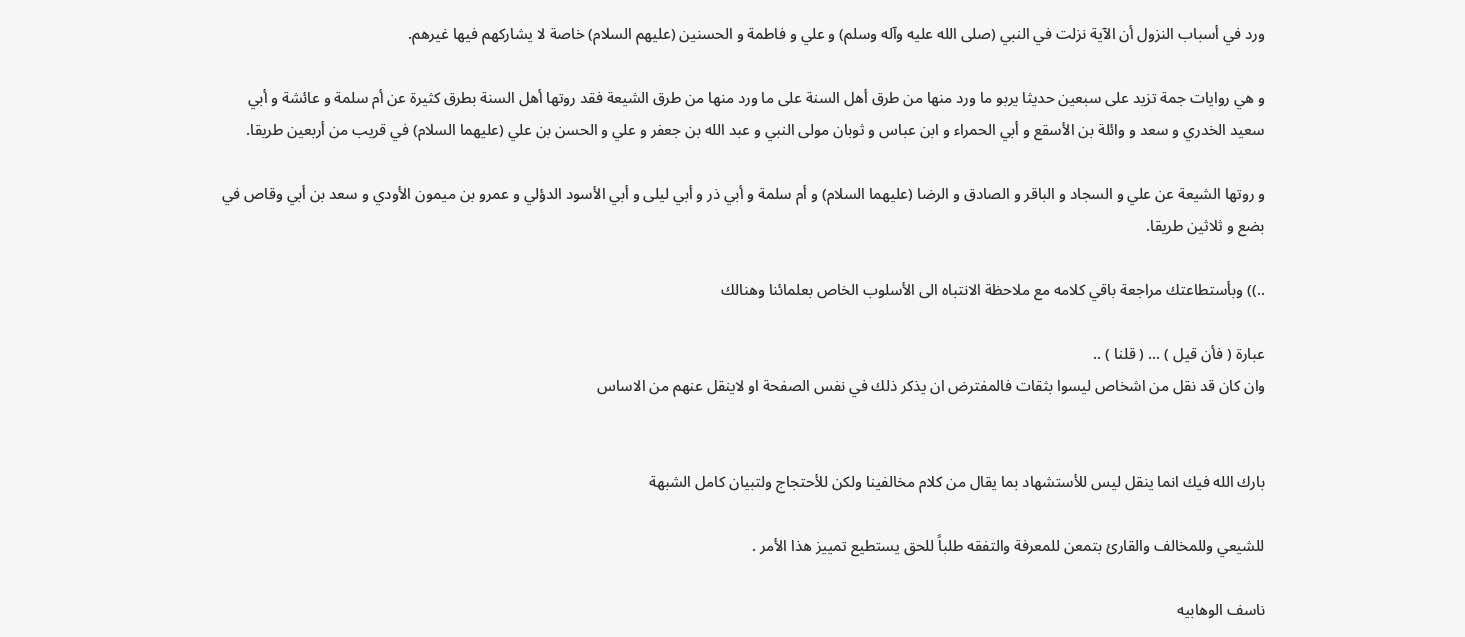ورد في أسباب النزول أن الآية نزلت في النبي (صلى الله عليه وآله وسلم) و علي و فاطمة و الحسنين (عليهم السلام) خاصة لا يشاركهم فيها غيرهم.

و هي روايات جمة تزيد على سبعين حديثا يربو ما ورد منها من طرق أهل السنة على ما ورد منها من طرق الشيعة فقد روتها أهل السنة بطرق كثيرة عن أم سلمة و عائشة و أبي سعيد الخدري و سعد و وائلة بن الأسقع و أبي الحمراء و ابن عباس و ثوبان مولى النبي و عبد الله بن جعفر و علي و الحسن بن علي (عليهما السلام) في قريب من أربعين طريقا.

و روتها الشيعة عن علي و السجاد و الباقر و الصادق و الرضا (عليهما السلام) و أم سلمة و أبي ذر و أبي ليلى و أبي الأسود الدؤلي و عمرو بن ميمون الأودي و سعد بن أبي وقاص في بضع و ثلاثين طريقا.

..)) وبأستطاعتك مراجعة باقي كلامه مع ملاحظة الانتباه الى الأسلوب الخاص بعلمائنا وهنالك

عبارة ( فأن قيل ) ... ( قلنا ) ..
وان كان قد نقل من اشخاص ليسوا بثقات فالمفترض ان يذكر ذلك في نفس الصفحة او لاينقل عنهم من الاساس


بارك الله فيك انما ينقل ليس للأستشهاد بما يقال من كلام مخالفينا ولكن للأحتجاج ولتبيان كامل الشبهة

للشيعي وللمخالف والقارئ بتمعن للمعرفة والتفقه طلباً للحق يستطيع تمييز هذا الأمر .

ناسف الوهابيه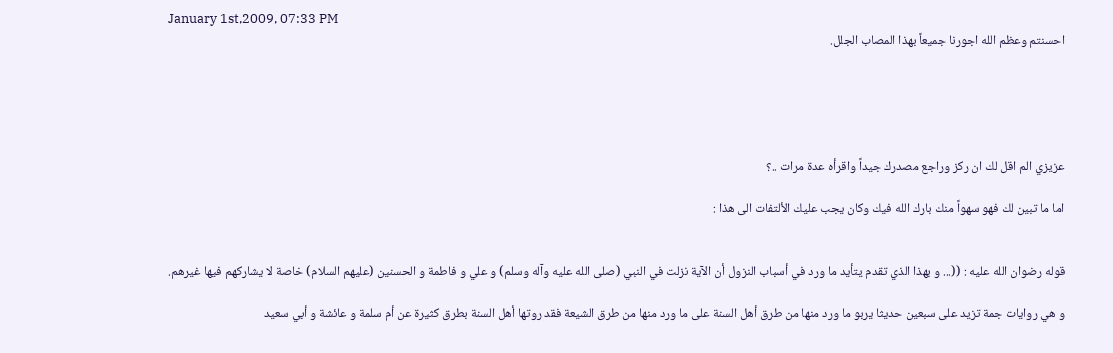January 1st,2009, 07:33 PM
احسنتم وعظم الله اجورنا جميعاً بهذا المصاب الجلل.





عزيزي الم اقل لك ان ركز وراجع مصدرك جيداً واقرأه عدة مرات ..؟

اما ما تبين لك فهو سهواً منك بارك الله فيك وكان يجب عليك الألتفات الى هذا :


قوله رضوان الله عليه : ((... و بهذا الذي تقدم يتأيد ما ورد في أسباب النزول أن الآية نزلت في النبي (صلى الله عليه وآله وسلم) و علي و فاطمة و الحسنين (عليهم السلام) خاصة لا يشاركهم فيها غيرهم.

و هي روايات جمة تزيد على سبعين حديثا يربو ما ورد منها من طرق أهل السنة على ما ورد منها من طرق الشيعة فقد روتها أهل السنة بطرق كثيرة عن أم سلمة و عائشة و أبي سعيد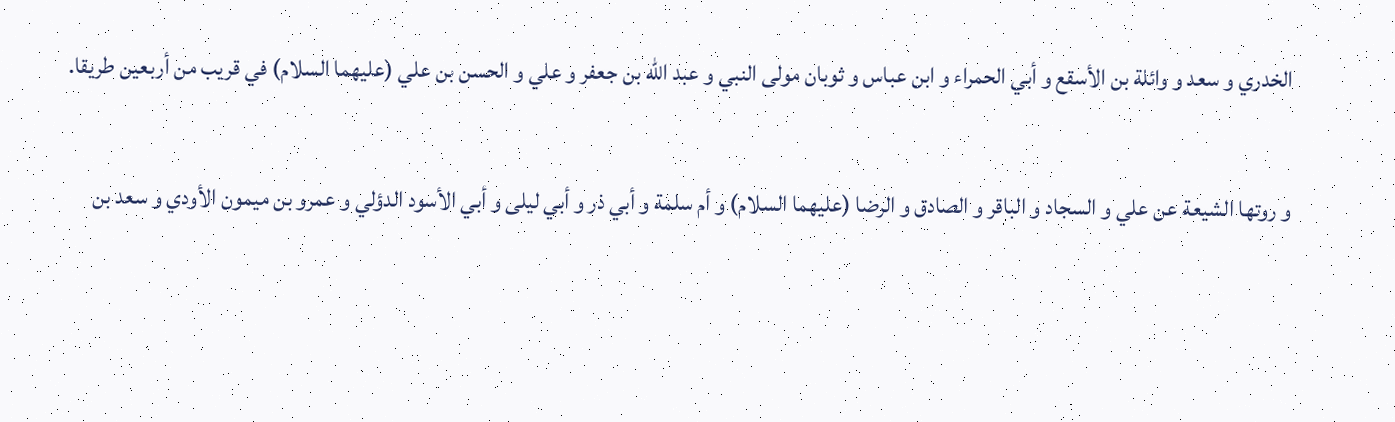الخدري و سعد و وائلة بن الأسقع و أبي الحمراء و ابن عباس و ثوبان مولى النبي و عبد الله بن جعفر و علي و الحسن بن علي (عليهما السلام) في قريب من أربعين طريقا.

و روتها الشيعة عن علي و السجاد و الباقر و الصادق و الرضا (عليهما السلام) و أم سلمة و أبي ذر و أبي ليلى و أبي الأسود الدؤلي و عمرو بن ميمون الأودي و سعد بن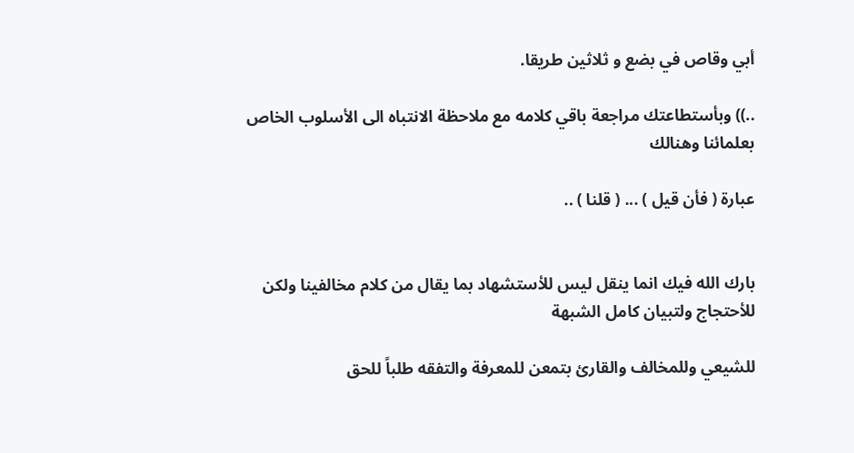أبي وقاص في بضع و ثلاثين طريقا.

..)) وبأستطاعتك مراجعة باقي كلامه مع ملاحظة الانتباه الى الأسلوب الخاص بعلمائنا وهنالك

عبارة ( فأن قيل ) ... ( قلنا ) ..


بارك الله فيك انما ينقل ليس للأستشهاد بما يقال من كلام مخالفينا ولكن للأحتجاج ولتبيان كامل الشبهة

للشيعي وللمخالف والقارئ بتمعن للمعرفة والتفقه طلباً للحق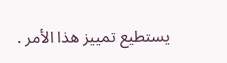يستطيع تمييز هذا الأمر .